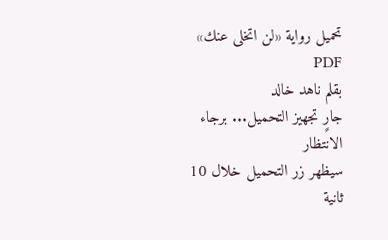تحميل رواية «لن اتخلى عنك» PDF
بقلم ناهد خالد
جارٍ تجهيز التحميل... برجاء الانتظار
سيظهر زر التحميل خلال 10 ثانية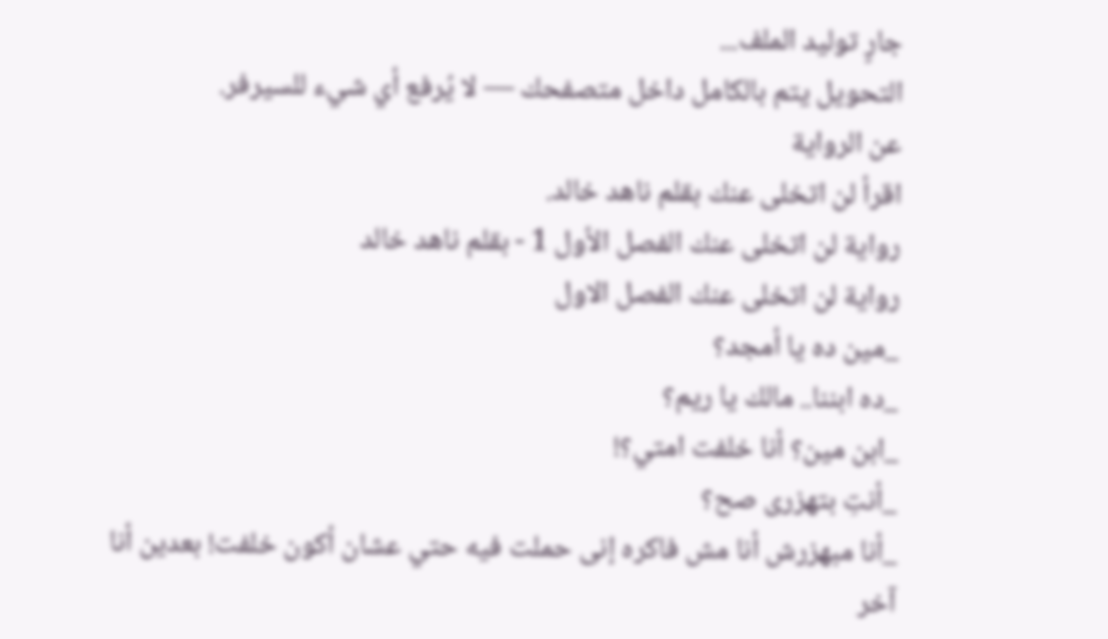جارٍ توليد الملف...
التحويل يتم بالكامل داخل متصفحك — لا يُرفع أي شيء للسيرفر.
عن الرواية
اقرأ لن اتخلى عنك بقلم ناهد خالد.
رواية لن اتخلى عنك الفصل الأول 1 - بقلم ناهد خالد
رواية لن اتخلى عنك الفصل الاول
_مين ده يا أمجد؟
_ده ابننا.. مالك يا ريم؟
_ابن مين؟ أنا خلفت امتي؟!
_أنتِ بتهزرى صح؟
_أنا مبهزرش أنا مش فاكره إنى حملت فيه حتي عشان أكون خلفت! بعدين أنا آخر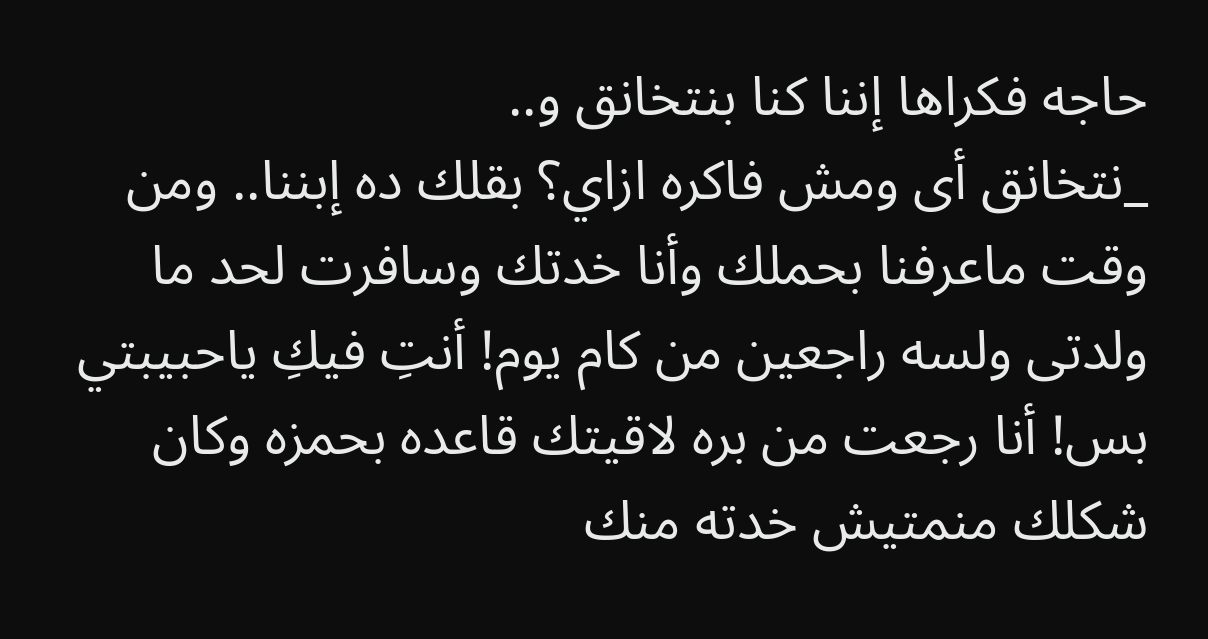حاجه فكراها إننا كنا بنتخانق و..
_نتخانق أى ومش فاكره ازاي؟ بقلك ده إبننا.. ومن وقت ماعرفنا بحملك وأنا خدتك وسافرت لحد ما ولدتى ولسه راجعين من كام يوم! أنتِ فيكِ ياحبيبتي بس! أنا رجعت من بره لاقيتك قاعده بحمزه وكان شكلك منمتيش خدته منك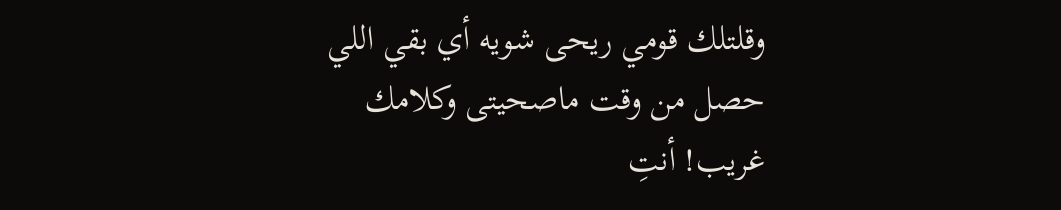وقلتلك قومي ريحى شويه أي بقي اللي حصل من وقت ماصحيتى وكلامك غريب! أنتِ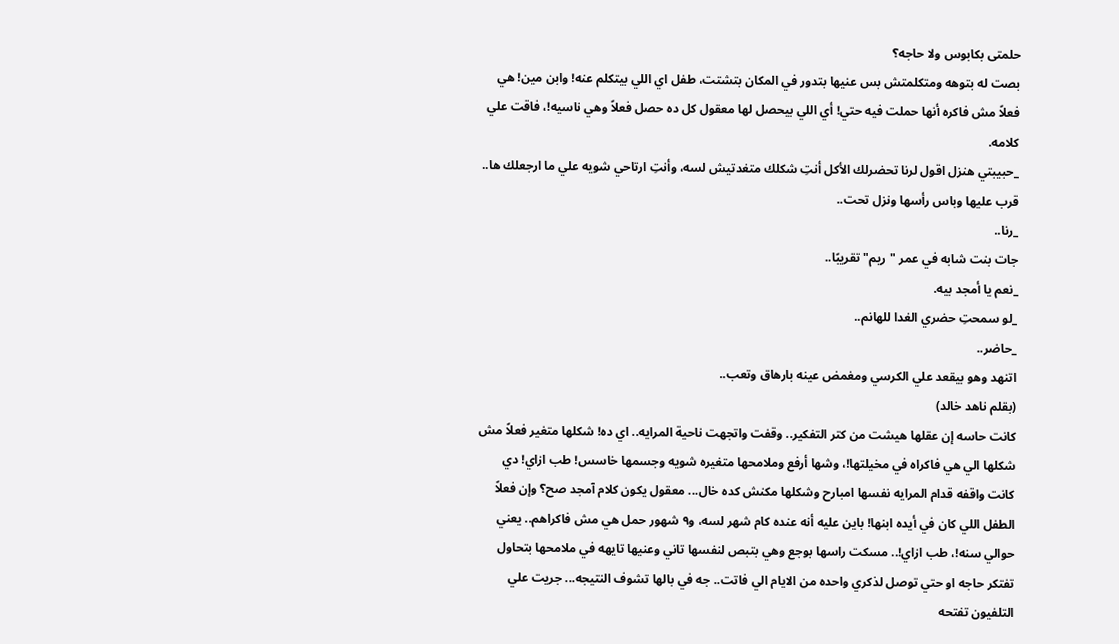حلمتى بكابوس ولا حاجه؟
بصت له بتوهه ومتكلمتش بس عنيها بتدور في المكان بتشتت، طفل اي اللي بيتكلم عنه! وابن مين! هي فعلاً مش فاكره أنها حملت فيه حتي! أي اللي بيحصل لها معقول كل ده حصل فعلاً وهي ناسيه!، فاقت علي كلامه.
_حبيبتي هنزل اقول لرنا تحضرلك الأكل أنتِ شكلك متغدتيش لسه، وأنتِ ارتاحي شويه علي ما ارجعلك ها..
قرب عليها وباس رأسها ونزل تحت..
_رنا..
جات بنت شابه في عمر "ريم" تقريبًا..
_نعم يا أمجد بيه.
_لو سمحتِ حضري الغدا للهانم..
_حاضر..
اتنهد وهو بيقعد علي الكرسي ومغمض عينه بارهاق وتعب..
(بقلم ناهد خالد)
كانت حاسه إن عقلها هيشت من كتر التفكير.. وقفت واتجهت ناحية المرايه.. اي ده! شكلها متغير فعلاً مش شكلها الي هي فاكراه في مخيلتها!، وشها أرفع وملامحها متغيره شويه وجسمها خاسس! طب ازاي! دي كانت واقفه قدام المرايه نفسها امبارح وشكلها مكنش كده خال... معقول يكون كلام آمجد صح؟ وإن فعلاً الطفل اللي كان في أيده ابنها! باين عليه أنه عنده كام شهر لسه، و٩ شهور حمل هي مش فاكراهم.. يعني حوالي سنه!، طب ازاي!.. مسكت راسها بوجع وهي بتبص لنفسها تاني وعنيها تايهه في ملامحها بتحاول تفتكر حاجه او حتي توصل لذكري واحده من الايام الي فاتت.. جه في بالها تشوف النتيجه... جريت علي التلفيون تفتحه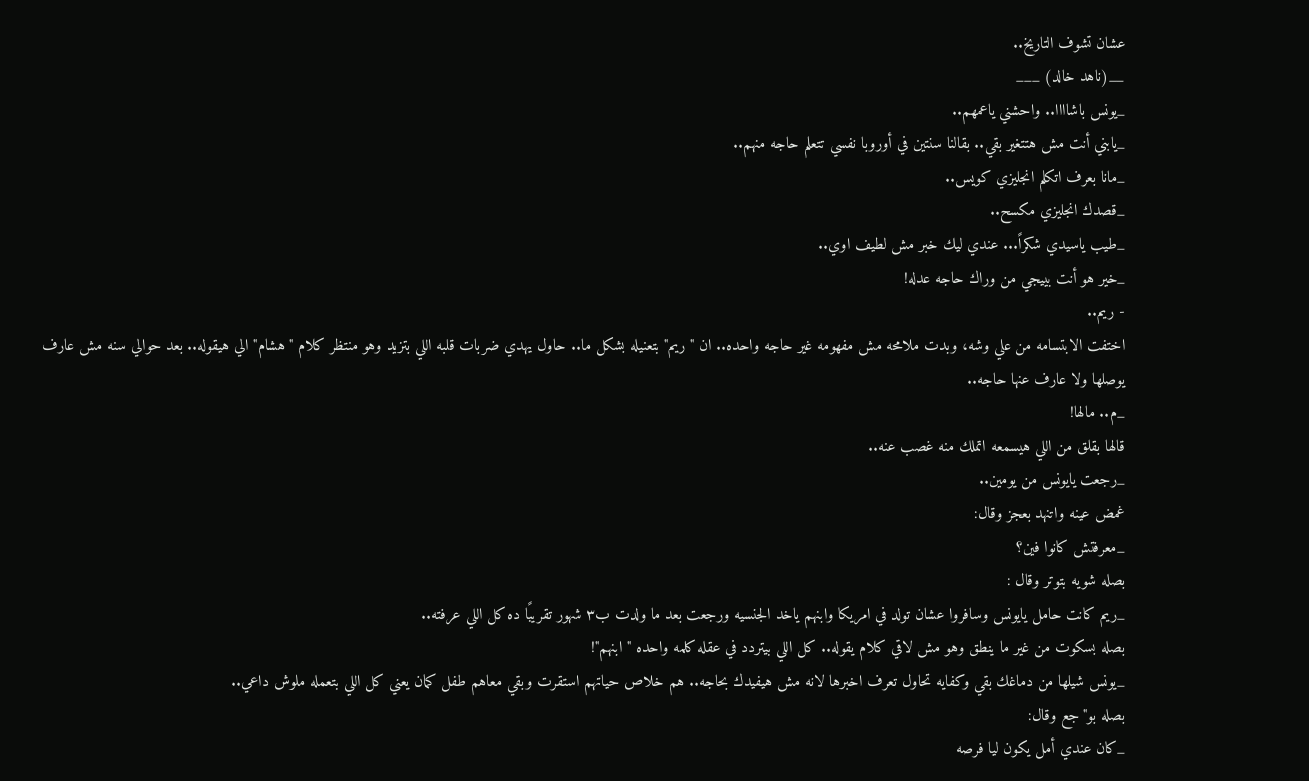عشان تشوف التاريخ..
__(ناهد خالد) ___
_يونس باشاااا.. واحشني ياعمهم..
_يابني أنت مش هتتغير بقي.. بقالنا سنتين في أوروبا نفسي تتعلم حاجه منهم..
_مانا بعرف اتكلم انجليزي كويس..
_قصدك انجليزي مكسح..
_طيب ياسيدي شكراً... عندي ليك خبر مش لطيف اوي..
_خير هو أنت بييجي من وراك حاجه عدله!
- ريم..
اختفت الابتسامه من علي وشه، وبدت ملامحه مش مفهومه غير حاجه واحده.. ان "ريم" بتعنيله بشكل ما.. حاول يهدي ضربات قلبه اللي بتزيد وهو منتظر كلام "هشام" الي هيقوله.. بعد حوالي سنه مش عارف يوصلها ولا عارف عنها حاجه..
_م.. مالها!
قالها بقلق من اللي هيسمعه اتملك منه غصب عنه..
_رجعت يايونس من يومين..
غمض عينه واتنهد بعجز وقال:
_معرفتش كانوا فين؟
بصله شويه بتوتر وقال :
_ريم كانت حامل يايونس وسافروا عشان تولد في امريكا وابنهم ياخد الجنسيه ورجعت بعد ما ولدت ب٣ شهور تقريبًا ده كل اللي عرفته..
بصله بسكوت من غير ما ينطق وهو مش لاقي كلام يقوله.. كل اللي بيتردد في عقله كلمه واحده " ابنهم"!
_يونس شيلها من دماغك بقي وكفايه تحاول تعرف اخبرها لانه مش هيفيدك بحاجه.. هم خلاص حياتهم استقرت وبقي معاهم طفل كمان يعني كل اللي بتعمله ملوش داعي..
بصله بو"جع وقال:
_كان عندي أمل يكون ليا فرصه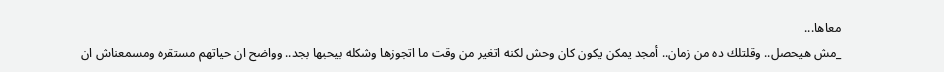معاها...
_مش هيحصل.. وقلتلك ده من زمان.. أمجد يمكن يكون كان وحش لكنه اتغير من وقت ما اتجوزها وشكله بيحبها بجد.. وواضح ان حياتهم مستقره ومسمعناش ان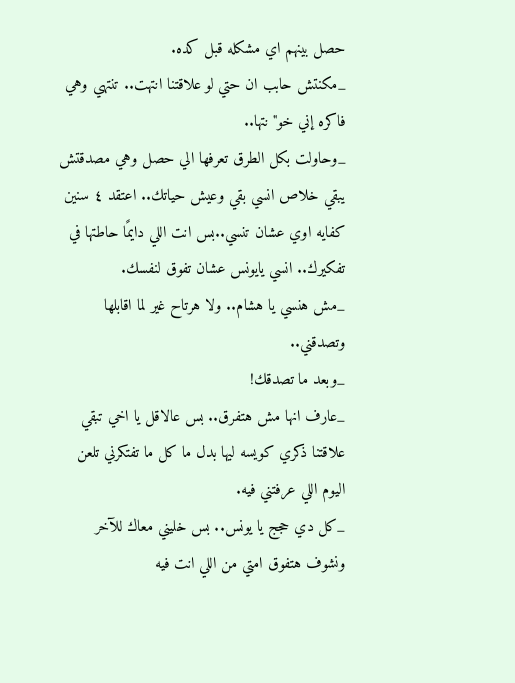حصل بينهم اي مشكله قبل كده.
_مكنتش حابب ان حتي لو علاقتنا انتهت.. تنتهي وهي فاكره إني خو"نتها..
_وحاولت بكل الطرق تعرفها الي حصل وهي مصدقتش يبقي خلاص انسي بقي وعيش حياتك.. اعتقد ٤ سنين كفايه اوي عشان تنسي..بس انت اللي دايمًا حاطتها في تفكيرك.. انسي يايونس عشان تفوق لنفسك.
_مش هنسي يا هشام.. ولا هرتاح غير لما اقابلها وتصدقني..
_وبعد ما تصدقك!
_عارف انها مش هتفرق.. بس عالاقل يا اخي تبقي علاقتنا ذكري كويسه ليها بدل ما كل ما تفتكرني تلعن اليوم اللي عرفتني فيه.
_كل دي حجج يا يونس.. بس خليني معاك للآخر ونشوف هتفوق امتي من اللي انت فيه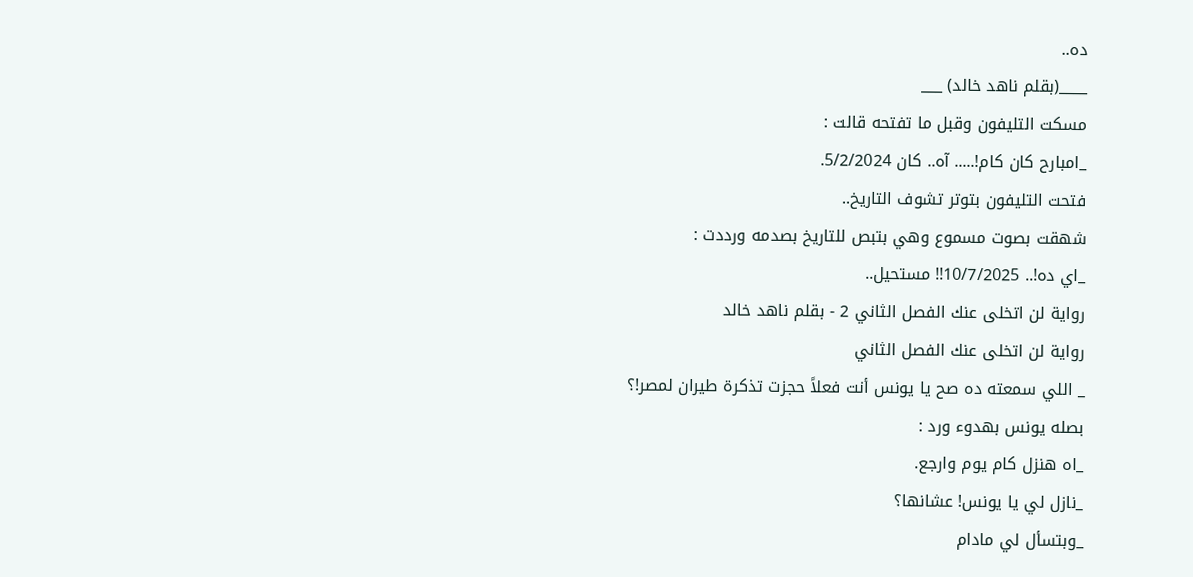ده..
____(بقلم ناهد خالد) ___
مسكت التليفون وقبل ما تفتحه قالت :
_امبارح كان كام!..... آه.. كان 5/2/2024.
فتحت التليفون بتوتر تشوف التاريخ..
شهقت بصوت مسموع وهي بتبص للتاريخ بصدمه ورددت :
_اي ده!.. 10/7/2025!! مستحيل..
رواية لن اتخلى عنك الفصل الثاني 2 - بقلم ناهد خالد
رواية لن اتخلى عنك الفصل الثاني
_ اللي سمعته ده صح يا يونس أنت فعلاً حجزت تذكرة طيران لمصر!؟
بصله يونس بهدوء ورد :
_اه هنزل كام يوم وارجع.
_نازل لي يا يونس! عشانها؟
_وبتسأل لي مادام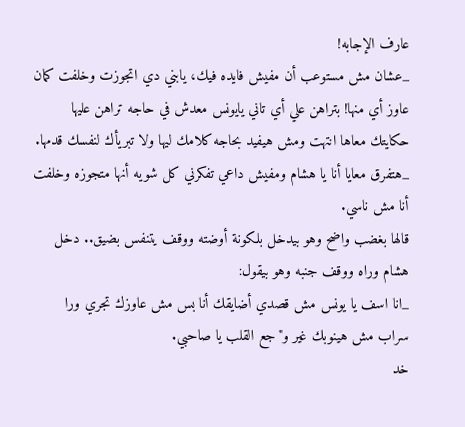عارف الإجابه!
_عشان مش مستوعب أن مفيش فايده فيك، يابني دي اتجوزت وخلفت كمان عاوز أي منها! بتراهن علي أي تاني يايونس معدش في حاجه تراهن عليها حكايتك معاها انتهت ومش هيفيد بحاجه كلامك ليها ولا تبريأك لنفسك قدمها.
_هتفرق معايا أنا يا هشام ومفيش داعي تفكرني كل شويه أنها متجوزه وخلفت أنا مش ناسي.
قالها بغضب واضح وهو بيدخل بلكونة أوضته ووقف يتنفس بضيق.. دخل هشام وراه ووقف جنبه وهو بيقول:
_انا اسف يا يونس مش قصدي أضايقك أنا بس مش عاوزك تجري ورا سراب مش هينوبك غير و"جع القلب يا صاحبي.
خد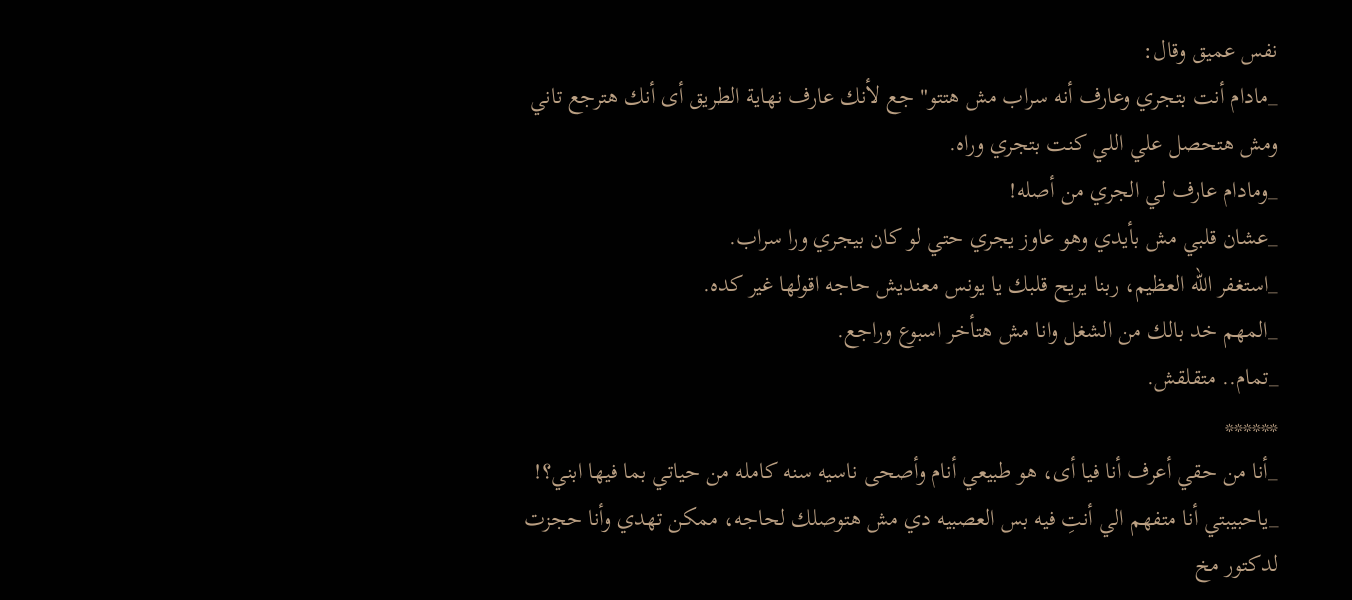نفس عميق وقال:
_مادام أنت بتجري وعارف أنه سراب مش هتتو" جع لأنك عارف نهاية الطريق أى أنك هترجع تاني ومش هتحصل علي اللي كنت بتجري وراه.
_ومادام عارف لي الجري من أصله!
_عشان قلبي مش بأيدي وهو عاوز يجري حتي لو كان بيجري ورا سراب.
_استغفر الله العظيم، ربنا يريح قلبك يا يونس معنديش حاجه اقولها غير كده.
_المهم خد بالك من الشغل وانا مش هتأخر اسبوع وراجع.
_تمام.. متقلقش.
******
_أنا من حقي أعرف أنا فيا أى، هو طبيعي أنام وأصحى ناسيه سنه كامله من حياتي بما فيها ابني؟!
_ياحبيبتي أنا متفهم الي أنتِ فيه بس العصبيه دي مش هتوصلك لحاجه، ممكن تهدي وأنا حجزت لدكتور مخ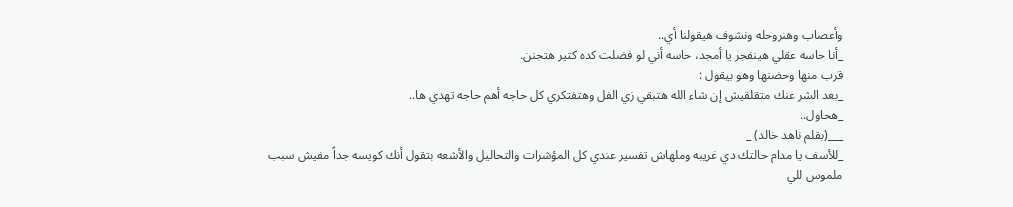وأعصاب وهنروحله ونشوف هيقولنا أي..
_أنا حاسه عقلي هينفجر يا أمجد، حاسه أني لو فضلت كده كتير هتجنن.
قرب منها وحضنها وهو بيقول :
_بعد الشر عنك متقلقيش إن شاء الله هتبقي زي الفل وهتفتكري كل حاجه أهم حاجه تهدي ها..
_هحاول..
___(بقلم ناهد خالد) _
_للأسف يا مدام حالتك دي غريبه وملهاش تفسير عندي كل المؤشرات والتحاليل والأشعه بتقول أنك كويسه جداً مفيش سبب ملموس للي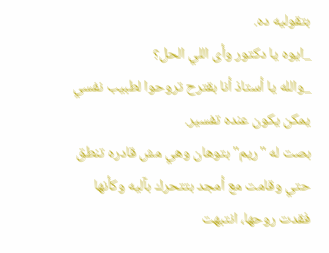بتقوليه ده.
_ايوه يا دكتور وأى اللي الحل؟
_والله يا أستاذ أنا بقترح تروحوا لطبيب نفسي يمكن يكون عنده تفسير.
بصت له "ريم" بتوهان وهي مش قادره تنطق حتي وقامت مع أمجد بتتحرك بآليه وكأنها فقدت روحها، انتبهت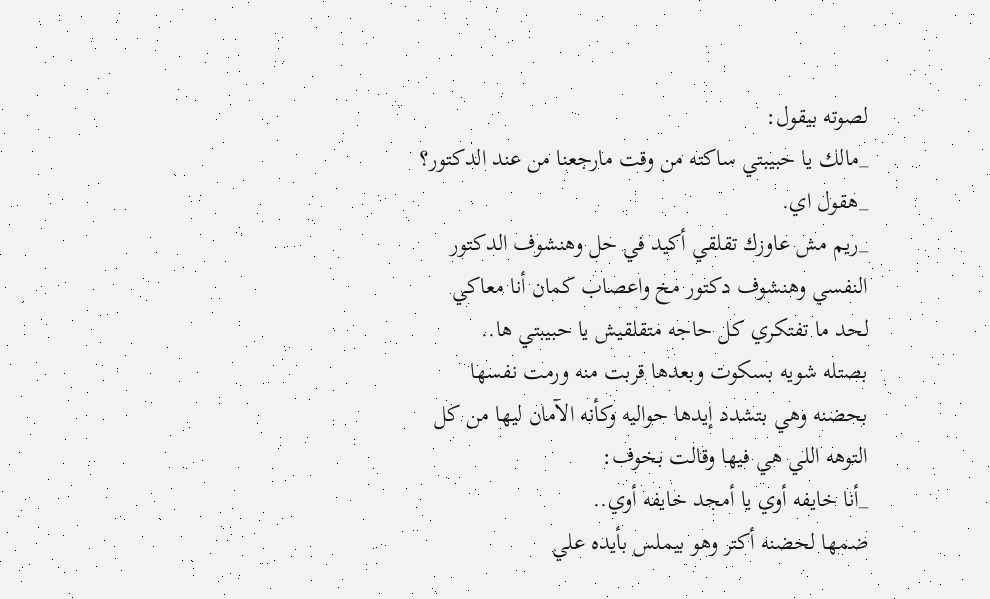لصوته بيقول:
_مالك يا حبيبتي ساكته من وقت مارجعنا من عند الدكتور؟
_هقول اي.
_ريم مش عاوزك تقلقي أكيد في حل وهنشوف الدكتور النفسي وهنشوف دكتور مخ واعصاب كمان أنا معاكي لحد ما تفتكري كل حاجه متقلقيش يا حبيبتي ها..
بصتله شويه بسكوت وبعدها قربت منه ورمت نفسها بحضنه وهي بتشدد إيدها حواليه وكأنه الآمان ليها من كل التوهه اللي هي فيها وقالت بخوف:
_أنا خايفه أوي يا أمجد خايفه أوي..
ضمها لحضنه أكتر وهو بيملس بأيده علي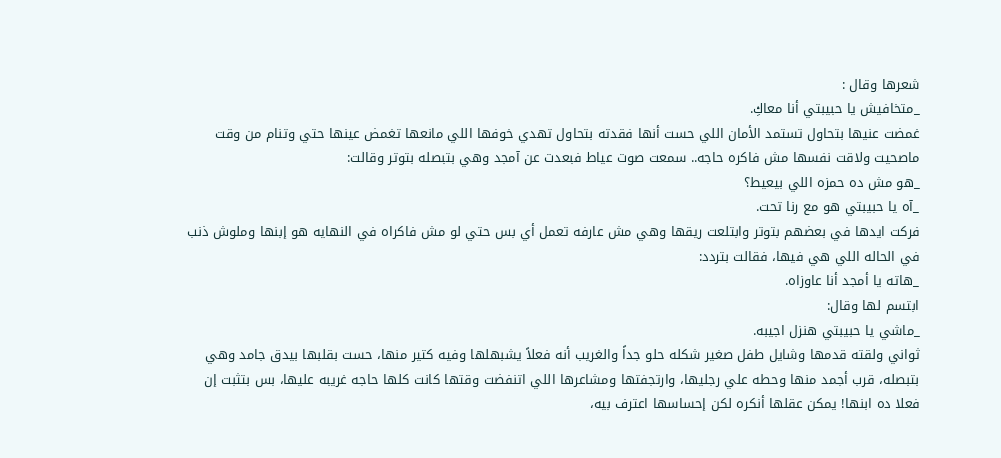شعرها وقال :
_متخافيش يا حبيبتي أنا معاكِ.
غمضت عنيها بتحاول تستمد الأمان اللي حست أنها فقدته بتحاول تهدي خوفها اللي مانعها تغمض عينها حتي وتنام من وقت ماصحيت ولاقت نفسها مش فاكره حاجه.. سمعت صوت عياط فبعدت عن آمجد وهي بتبصله بتوتر وقالت:
_هو مش ده حمزه اللي بيعيط؟
_آه يا حبيبتي هو مع رنا تحت.
فركت ايدها في بعضهم بتوتر وابتلعت ريقها وهي مش عارفه تعمل أي بس حتي لو مش فاكراه في النهايه هو إبنها وملوش ذنب في الحاله اللي هي فيها، فقالت بتردد:
_هاته يا أمجد أنا عاوزاه.
ابتسم لها وقال:
_ماشي يا حبيبتي هنزل اجيبه.
ثواني ولقته قدمها وشايل طفل صغير شكله حلو جداً والغريب أنه فعلاً يشبهلها وفيه كتير منها، حست بقلبها بيدق جامد وهي بتبصله، قرب أجمد منها وحطه علي رجليها، وارتجفتها ومشاعرها اللي اتنفضت وقتها كانت كلها حاجه غريبه عليها، بس بتثبت إن فعلا ده ابنها! يمكن عقلها أنكره لكن إحساسها اعترف بيه،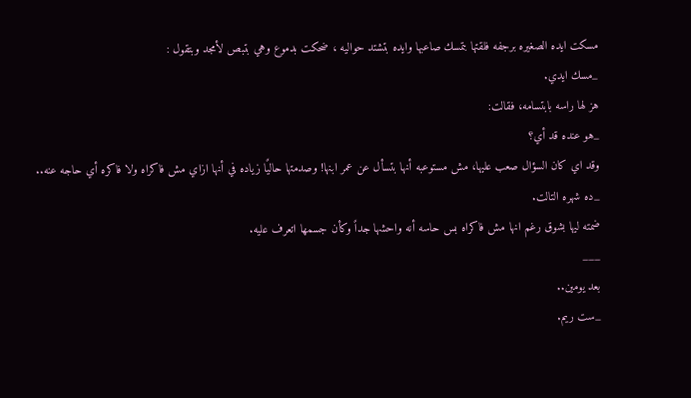مسكت ايده الصغيره برجفه فلقتها بتمسك صاعبها وايده بتشتد حواليه ، ضحكت بدموع وهي بتبص لأمجد وبتقول :
_مسك ايدي.
هز لها راسه بابتسامه، فقالت:
_هو عنده قد أي؟
وقد اي كان السؤال صعب عليها، مش مستوعبه أنها بتسأل عن عمر ابنها! وصدمتها حاليًا زياده في أنها ازاي مش فاكراه ولا فاكره أي حاجه عنه..
_ده شهره التالت.
ضمته ليها بشوق رغم انها مش فاكراه بس حاسه أنه واحشها جداً وكأن جسمها اتعرف عليه.
___
بعد يومين..
_ست ريم.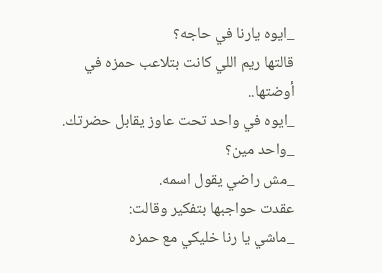_ايوه يارنا في حاجه؟
قالتها ريم اللي كانت بتلاعب حمزه في أوضتها..
_ايوه في واحد تحت عاوز يقابل حضرتك.
_واحد مين؟
_مش راضي يقول اسمه.
عقدت حواجبها بتفكير وقالت:
_ماشي يا رنا خليكي مع حمزه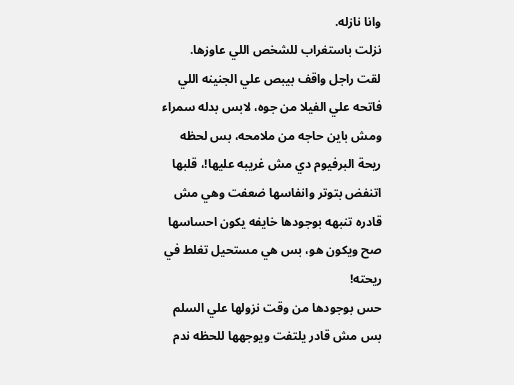وانا نازله.
نزلت باستغراب للشخص اللي عاوزها.
لقت راجل واقف بيبص علي الجنينه اللي فاتحه علي الفيلا من جوه، لابس بدله سمراء ومش باين حاجه من ملامحه، بس لحظه ريحة البرفيوم دي مش غريبه عليها!، قلبها اتنفض بتوتر وانفاسها ضعفت وهي مش قادره تنبهه بوجودها خايفه يكون احساسها صح ويكون هو، بس هي مستحيل تغلط في ريحته!
حس بوجودها من وقت نزولها علي السلم بس مش قادر يلتفت ويوجهها للحظه ندم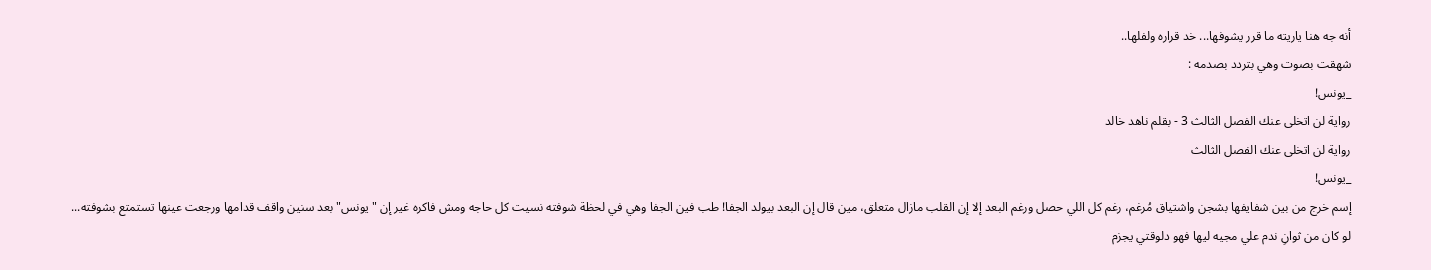أنه جه هنا ياريته ما قرر يشوفها... خد قراره ولفلها..
شهقت بصوت وهي بتردد بصدمه :
_يونس!
رواية لن اتخلى عنك الفصل الثالث 3 - بقلم ناهد خالد
رواية لن اتخلى عنك الفصل الثالث
_يونس!
إسم خرج من بين شفايفها بشجن واشتياق مُرغم، رغم كل اللي حصل ورغم البعد إلا إن القلب مازال متعلق، مين قال إن البعد بيولد الجفا! طب فين الجفا وهي في لحظة شوفته نسيت كل حاجه ومش فاكره غير إن "يونس" بعد سنين واقف قدامها ورجعت عينها تستمتع بشوفته...
لو كان من ثوانِ ندم علي مجيه ليها فهو دلوقتي يجزم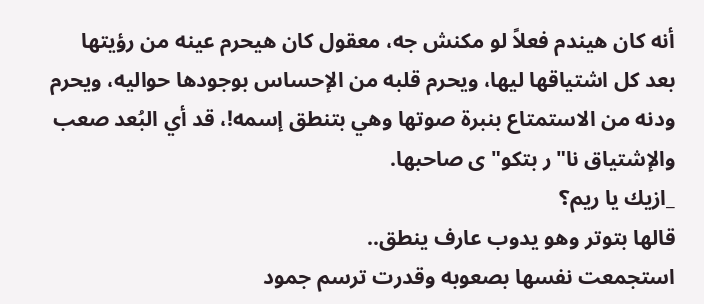أنه كان هيندم فعلاً لو مكنش جه، معقول كان هيحرم عينه من رؤيتها بعد كل اشتياقها ليها، ويحرم قلبه من الإحساس بوجودها حواليه، ويحرم ودنه من الاستمتاع بنبرة صوتها وهي بتنطق إسمه!، قد أي البُعد صعب والإشتياق نا"ر بتكو"ى صاحبها.
_ازيك يا ريم؟
قالها بتوتر وهو يدوب عارف ينطق..
استجمعت نفسها بصعوبه وقدرت ترسم جمود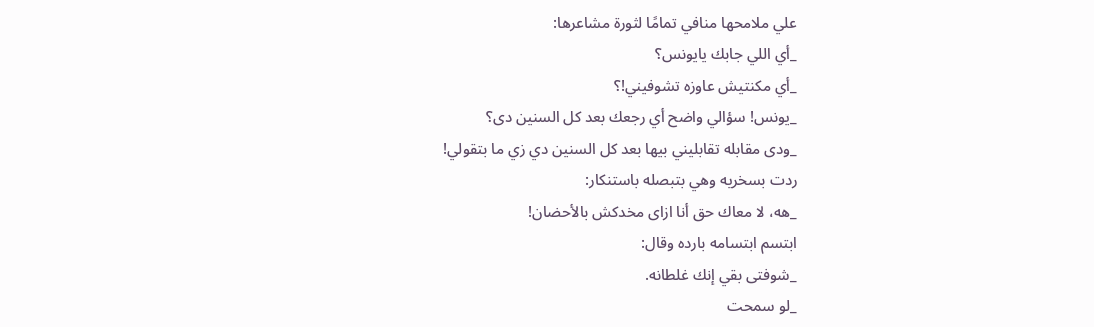علي ملامحها منافي تمامًا لثورة مشاعرها:
_أي اللي جابك يايونس؟
_أي مكنتيش عاوزه تشوفيني!؟
_يونس! سؤالي واضح أي رجعك بعد كل السنين دى؟
_ودى مقابله تقابليني بيها بعد كل السنين دي زي ما بتقولي!
ردت بسخريه وهي بتبصله باستنكار:
_هه، لا معاك حق أنا ازاى مخدكش بالأحضان!
ابتسم ابتسامه بارده وقال:
_شوفتى بقي إنك غلطانه.
_لو سمحت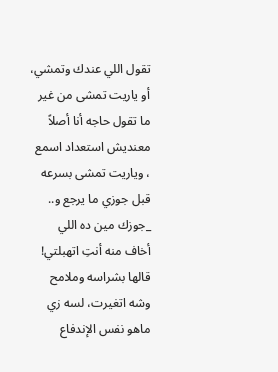تقول اللي عندك وتمشي، أو ياريت تمشى من غير ما تقول حاجه أنا أصلاً معنديش استعداد اسمع ، وياريت تمشى بسرعه قبل جوزي ما يرجع و..
_جوزك مين ده اللي أخاف منه أنتِ اتهبلتي!
قالها بشراسه وملامح وشه اتغيرت، لسه زي ماهو نفس الإندفاع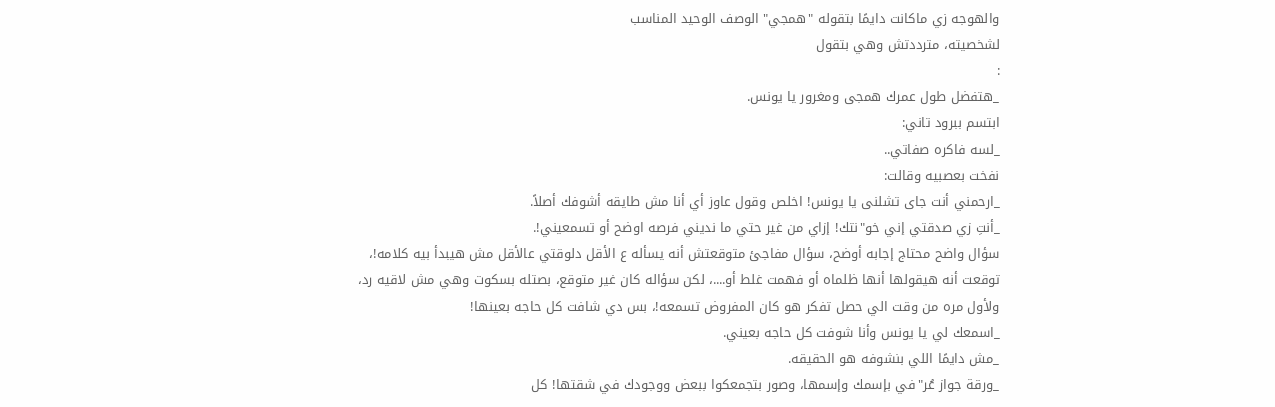والهوجه زي ماكانت دايمًا بتقوله "همجي" الوصف الوحيد المناسب
لشخصيته، مترددتش وهي بتقول
:
_هتفضل طول عمرك همجى ومغرور يا يونس.
ابتسم ببرود تاني:
_لسه فاكره صفاتي..
نفخت بعصبيه وقالت:
_ارحمني أنت جاى تشلنى يا يونس! اخلص وقول عاوز أي أنا مش طايقه أشوفك أصلاً.
_أنتِ زي صدقتي إني خو"نتك! إزاي من غير حتي ما نديني فرصه اوضح أو تسمعيني!.
سؤال واضح محتاج إجابه أوضح، سؤال مفاجئ متوقعتش أنه يسأله ع الأقل دلوقتي عالأقل مش هيبدأ بيه كلامه!، توقعت أنه هيقولها أنها ظلماه أو فهمت غلط أو....، لكن سؤاله كان غير متوقع، بصتله بسكوت وهي مش لاقيه رد، ولأول مره من وقت الي حصل تفكر هو كان المفروض تسمعه!، بس دي شافت كل حاجه بعينها!
_اسمعك لي يا يونس وأنا شوفت كل حاجه بعيني.
_مش دايمًا اللي بنشوفه هو الحقيقه.
_ورقة جواز عُر"في بإسمك وإسمها، وصور بتجمعكوا ببعض ووجودك في شقتها! كل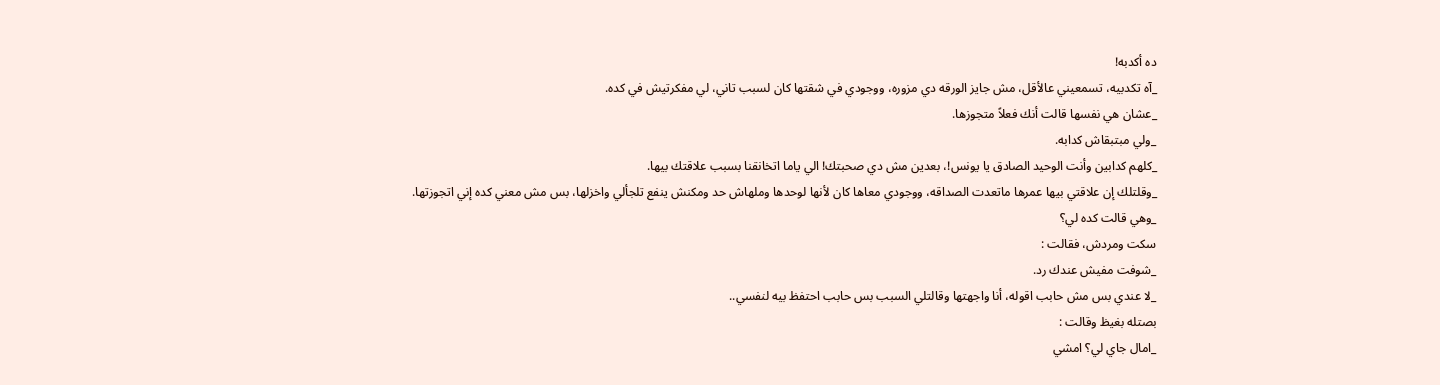ده أكدبه!
_آه تكدبيه، تسمعيني عالأقل، مش جايز الورقه دي مزوره، ووجودي في شقتها كان لسبب تاني، لي مفكرتيش في كده.
_عشان هي نفسها قالت أنك فعلاً متجوزها.
_ولي مبتبقاش كدابه.
_كلهم كدابين وأنت الوحيد الصادق يا يونس!، بعدين مش دي صحبتك! الي ياما اتخانقنا بسبب علاقتك بيها.
_وقلتلك إن علاقتي بيها عمرها ماتعدت الصداقه، ووجودي معاها كان لأنها لوحدها وملهاش حد ومكنش ينفع تلجألي واخزلها، بس مش معني كده إني اتجوزتها.
_وهي قالت كده لي؟
سكت ومردش، فقالت :
_شوفت مفيش عندك رد.
_لا عندي بس مش حابب اقوله، أنا واجهتها وقالتلي السبب بس حابب احتفظ بيه لنفسي..
بصتله بغيظ وقالت :
_امال جاي لي؟ امشي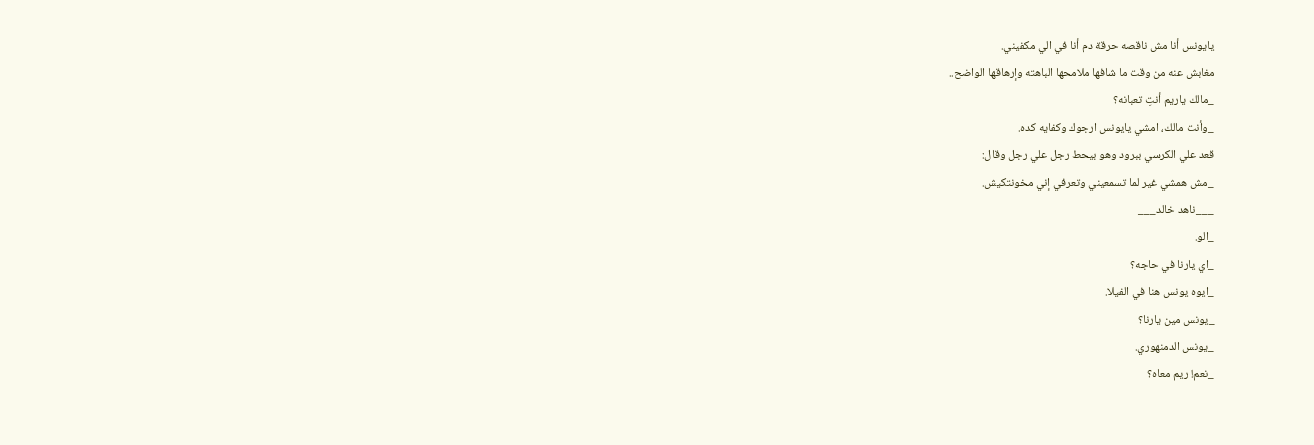يايونس أنا مش ناقصه حرقة دم أنا في الي مكفيني.
مغابش عنه من وقت ما شافها ملامحها الباهته وإرهاقها الواضح..
_مالك ياريم أنتِ تعبانه؟
_وأنت مالك، امشي يايونس ارجوك وكفايه كده.
قعد علي الكرسي ببرود وهو بيحط رجل علي رجل وقال:
_مش همشي غير لما تسمعيني وتعرفي إني مخونتكيش.
___ناهد خالد___
_الو.
_اي يارنا في حاجه؟
_ايوه يونس هنا في الفيلا.
_يونس مين يارنا؟
_يونس الدمنهوري.
_نعم! ريم معاه؟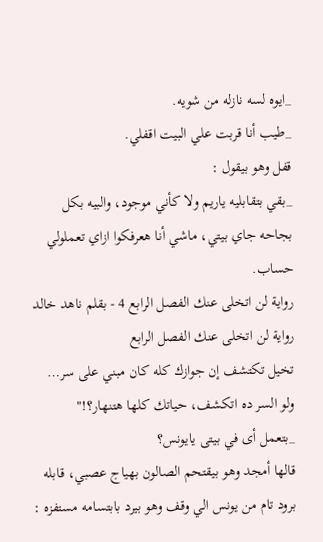_ايوه لسه نازله من شويه.
_طيب أنا قربت علي البيت اقفلي.
قفل وهو بيقول :
_بقي بتقابليه ياريم ولا كأني موجود، والبيه بكل بجاحه جاي بيتي، ماشي أنا هعرفكوا ازاي تعملولي حساب.
رواية لن اتخلى عنك الفصل الرابع 4 - بقلم ناهد خالد
رواية لن اتخلى عنك الفصل الرابع
تخيل تكتشف إن جوازك كله كان مبني على سر… ولو السر ده اتكشف، حياتك كلها هتنهار؟!"
_بتعمل أى في بيتى يايونس؟
قالها أمجد وهو بيقتحم الصالون بهياج عصبي، قابله برود تام من يونس الي وقف وهو بيرد بابتسامه مستفزه :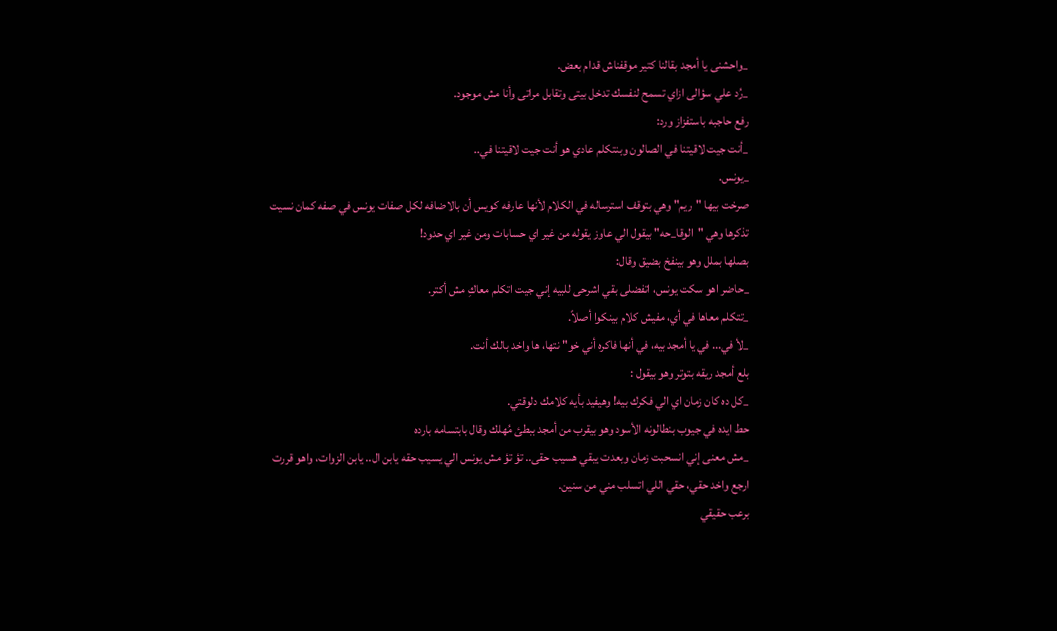_واحشنى يا أمجد بقالنا كتير موقفناش قدام بعض.
_رُد علي سؤالى ازاي تسمح لنفسك تدخل بيتى وتقابل مراتى وأنا مش موجود.
رفع حاجبه باستفزاز ورد:
_أنت جيت لاقيتنا في الصالون وبنتكلم عادي هو أنت جيت لاقيتنا في..
_يونس.
صرخت بيها "ريم" وهي بتوقف استرساله في الكلام لأنها عارفه كويس أن بالاضافه لكل صفات يونس في صفه كمان نسيت تذكرها وهي "الوقا_حه" بيقول الي عاوز يقوله من غير اي حسابات ومن غير اي حدود!
بصلها بملل وهو بينفخ بضيق وقال:
_حاضر اهو سكت يونس، اتفضلى بقي اشرحى للبيه إني جيت اتكلم معاكِ مش أكتر.
_تتكلم معاها في أي، مفيش كلام بينكوا أصلاً.
_لأ في... في يا أمجد بيه، في أنها فاكره أني خو" نتها، ها واخد بالك أنت.
بلع أمجد ريقه بتوتر وهو بيقول :
_كل ده كان زمان اي الي فكرك بيه! وهيفيد بأيه كلامك دلوقتي.
حط ايده في جيوب بنطالونه الأسود وهو بيقرب من أمجد ببطئ مُهلك وقال بابتسامه بارده
_مش معنى إني انسحبت زمان وبعدت يبقي هسيب حقى.. تؤ تؤ مش يونس الي يسيب حقه يابن ال.. يابن الزوات، واهو قررت ارجع واخد حقي، حقي اللي اتسلب مني من سنين.
برعب حقيقي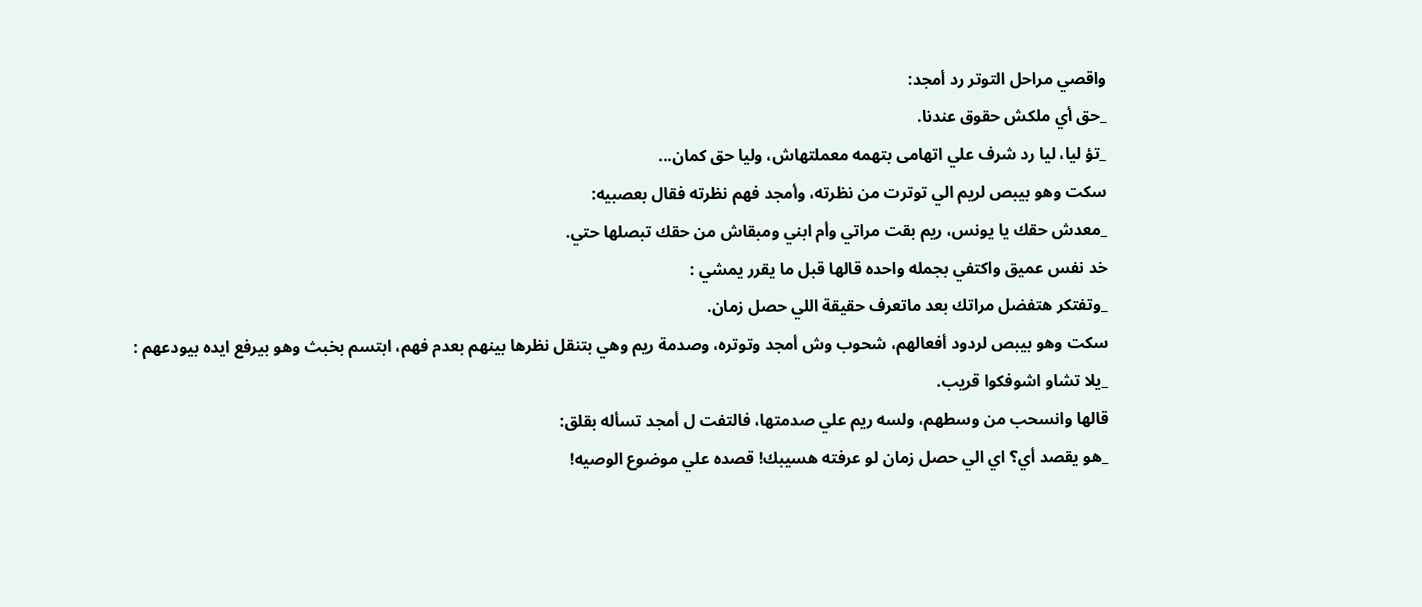واقصي مراحل التوتر رد أمجد:
_حق أي ملكش حقوق عندنا.
_تؤ ليا، ليا رد شرف علي اتهامى بتهمه معملتهاش، وليا حق كمان...
سكت وهو بيبص لريم الي توترت من نظرته، وأمجد فهم نظرته فقال بعصبيه:
_معدش حقك يا يونس، ريم بقت مراتي وأم ابني ومبقاش من حقك تبصلها حتي.
خد نفس عميق واكتفي بجمله واحده قالها قبل ما يقرر يمشي :
_وتفتكر هتفضل مراتك بعد ماتعرف حقيقة اللي حصل زمان.
سكت وهو بيبص لردود أفعالهم، شحوب وش أمجد وتوتره، وصدمة ريم وهي بتنقل نظرها بينهم بعدم فهم، ابتسم بخبث وهو بيرفع ايده بيودعهم :
_يلا تشاو اشوفكوا قريب.
قالها وانسحب من وسطهم، ولسه ريم علي صدمتها، فالتفت ل أمجد تسأله بقلق:
_هو يقصد أي؟ اي الي حصل زمان لو عرفته هسيبك! قصده علي موضوع الوصيه!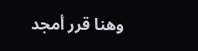وهنا قرر أمجد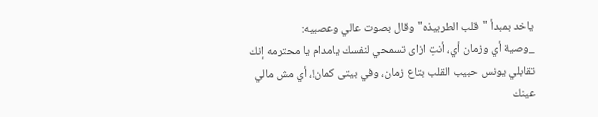ياخد بمبدأ "قلب الطربيذه" وقال بصوت عالي وعصبيه:
_وصية أي وزمان أي، أنتِ ازاى تسمحي لنفسك يامدام يا محترمه إنك تقابلي يونس حبيب القلب بتاع زمان، وفي بيتى كمان!، أي مش مالي عينك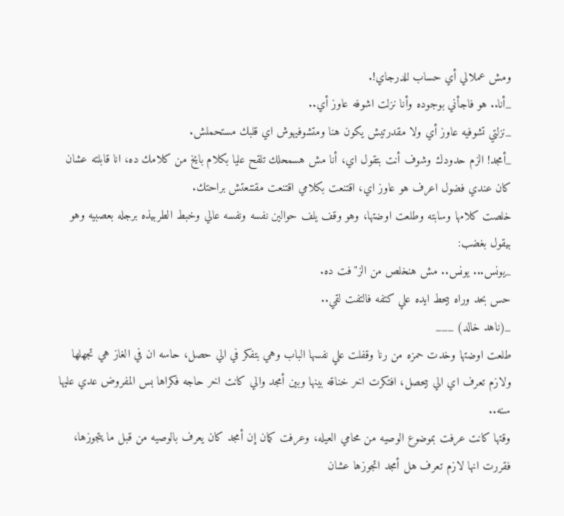ومش عملالي أي حساب للدرجاي!.
_أنا.. هو فاجأني بوجوده وأنا نزلت اشوفه عاوز أي..
_نزلتي تشوفيه عاوز أي ولا مقدرتيش يكون هنا ومتشوفيهوش اي قلبك مستحملش.
_أمجد! الزم حدودك وشوف أنت بتقول اي، أنا مش هسمحلك تلقح عليا بكلام بايخ من كلامك ده، انا قابلته عشان كان عندي فضول اعرف هو عاوز اي، اقتنعت بكلامي اقتنعت مقتنعتش براحتك.
خلصت كلامها وسابته وطلعت اوضتها، وهو وقف يلف حوالين نفسه ونفسه عالي وخبط الطربيذه برجله بعصبيه وهو بيقول بغضب:
_يونس... يونس.. مش هنخلص من الز"فت ده.
حس بحد وراه بيحط ايده علي كتفه فالتفت لقي..
_(ناهد خالد) ___
طلعت اوضتها وخدت حمزه من رنا وقفلت علي نفسها الباب وهي بتفكر في الي حصل، حاسه ان في الغاز هي تجهلها ولازم تعرف اي الي بيحصل، افتكرت اخر خناقه بينها وبين أمجد والي كانت اخر حاجه فكراها بس المفروض عدي عليها سنه..
وقتها كانت عرفت بموضوع الوصيه من محامي العيله، وعرفت كمان إن أمجد كان يعرف بالوصيه من قبل ما يتجوزها، فقررت انها لازم تعرف هل أمجد اتجوزها عشان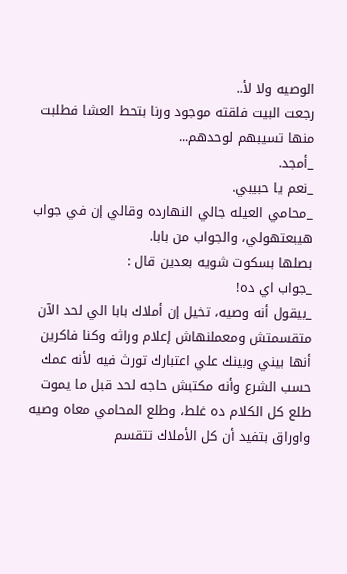الوصيه ولا لأ..
رجعت البيت فلقته موجود ورنا بتحط العشا فطلبت منها تسيبهم لوحدهم...
_أمجد.
_نعم يا حبيبي.
_محامي العيله جالي النهارده وقالي إن في جواب هيبعتهولي، والجواب من بابا.
بصلها بسكوت شويه بعدين قال :
_جواب اي ده!
_بيقول أنه وصيه، تخيل إن أملاك بابا الي لحد الآن متقسمتش ومعملنهاش إعلام وراثه وكنا فاكرين أنها بيني وبينك علي اعتبارك تورث فيه لأنه عمك حسب الشرع وأنه مكتبش حاجه لحد قبل ما يموت طلع كل الكلام ده غلط، وطلع المحامي معاه وصيه واوراق بتفيد أن كل الأملاك تتقسم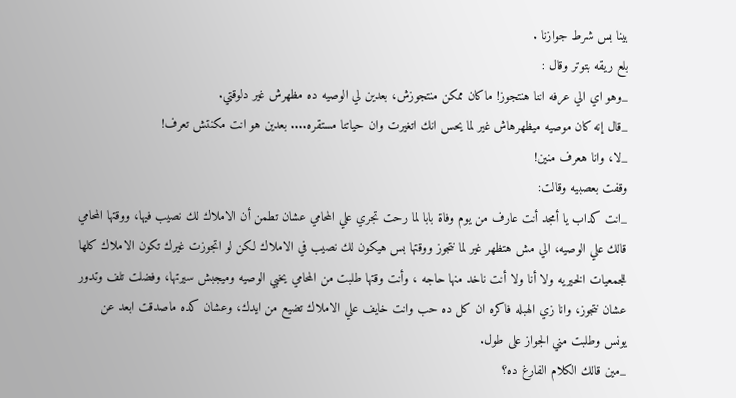بينا بس شرط جوازنا .
بلع ريقه بتوتر وقال :
_وهو اي الي عرفه اننا هنتجوز! ماكان ممكن منتجوزش، بعدين لي الوصيه ده مظهرش غير دلوقتي.
_قال إنه كان موصيه ميظهرهاش غير لما يحس انك اتغيرت وان حياتنا مستقره.... بعدين هو انت مكنتش تعرف!
_لا، وانا هعرف منين!
وقفت بعصبيه وقالت:
_انت كداب يا أمجد أنت عارف من يوم وفاة بابا لما رحت تجري علي المحامي عشان تطمن أن الاملاك لك نصيب فيها، ووقتها المحامي قالك علي الوصيه، الي مش هتظهر غير لما نتجوز ووقتها بس هيكون لك نصيب في الاملاك لكن لو اتجوزت غيرك تكون الاملاك كلها للجمعيات الخيريه ولا أنا ولا أنت ناخد منها حاجه ، وأنت وقتها طلبت من المحامي يخبي الوصيه وميجبش سيرتها، وفضلت تلف وتدور عشان نتجوز، وانا زي الهبله فاكره ان كل ده حب وانت خايف علي الاملاك تضيع من ايدك، وعشان كده ماصدقت ابعد عن يونس وطلبت مني الجواز على طول.
_مين قالك الكلام الفارغ ده؟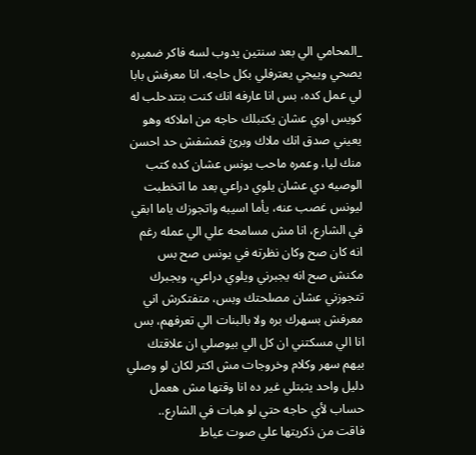_المحامي الي بعد سنتين يدوب لسه فاكر ضميره يصحي وييجي يعترفلي بكل حاجه، انا معرفش بابا لي عمل كده، بس انا عارفه انك كنت بتتدحلب له كويس اوي عشان يكتبلك حاجه من املاكه وهو يعيني صدق انك ملاك وبرئ فمشفش حد احسن منك ليا، وعمره ماحب يونس عشان كده كتب الوصيه دي عشان يلوي دراعي بعد ما اتخطبت ليونس غصب عنه، يأما اسيبه واتجوزك ياما ابقي في الشارع، انا مش مسامحه علي الي عمله رغم انه كان صح وكان نظرته في يونس صح بس مكنش صح انه يجبرني ويلوي دراعي، ويجبرك تتجوزني عشان مصلحتك وبس، متفتكرش اني معرفش بسهرك بره ولا بالبنات الي تعرفهم، بس انا الي مسكتني ان كل الي بيوصلي ان علاقتك بيهم سهر وكلام وخروجات مش اكتر لكان لو وصلي دليل واحد يثبتلي غير ده انا وقتها مش هعمل حساب لأي حاجه حتي لو هبات في الشارع..
فاقت من ذكريتها علي صوت عياط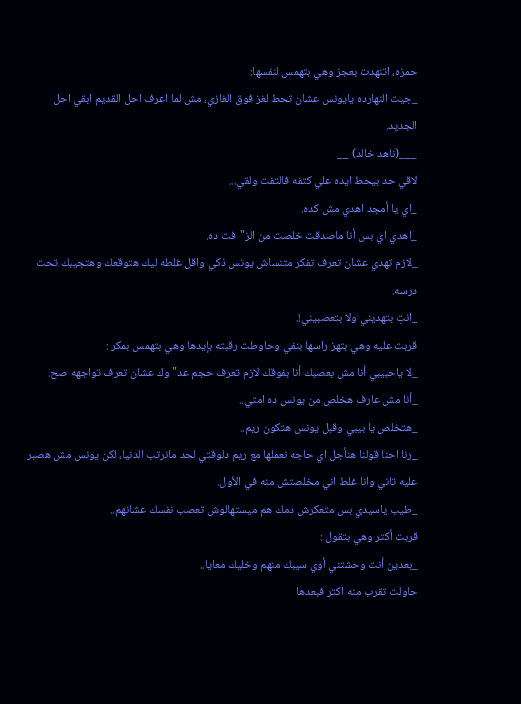حمزه، اتنهدت بعجز وهي بتهمس لنفسها:
_جيت النهارده يايونس عشان تحط لغز فوق الغازي، مش لما اعرف احل القديم ابقي احل الجديد.
___(ناهد خالد) __
لاقي حد بيحط ايده علي كتفه فالتفت ولقي...
_اي يا أمجد اهدي مش كده.
_اهدي اي بس أنا ماصدقت خلصت من الز"فت ده.
_لازم تهدي عشان تعرف تفكر متنساش يونس ذكي واقل غلطه ليك هتوقعك وهتجيبك تحت درسه.
_انتِ بتهديني ولا بتعصبيني!.
قربت عليه وهي بتهز راسها بنفي وحاوطت رقبته بإيدها وهي بتهمس بمكر :
_لا ياحبيبي أنا مش بعصبك أنا بفوقك لازم تعرف حجم عد" وك عشان تعرف تواجهه صح.
_أنا مش عارف هخلص من يونس ده امتي..
_هتخلص يا بيبي وقبل يونس هتكون ريم..
_رنا احنا قولنا هنأجل اي حاجه نعملها مع ريم دلوقتي لحد مانرتب الدنيا، لكن يونس مش هصبر عليه تاني وانا غلط اني مخلصتش منه في الأول.
_طيب ياسيدي بس متعكرش دمك هم ميستهالوش تعصب نفسك عشانهم..
قربت أكتر وهي بتقول :
_بعدين أنت وحشتني أوي سيبك منهم وخليك معايا..
حاولت تقرب منه اكتر فبعدها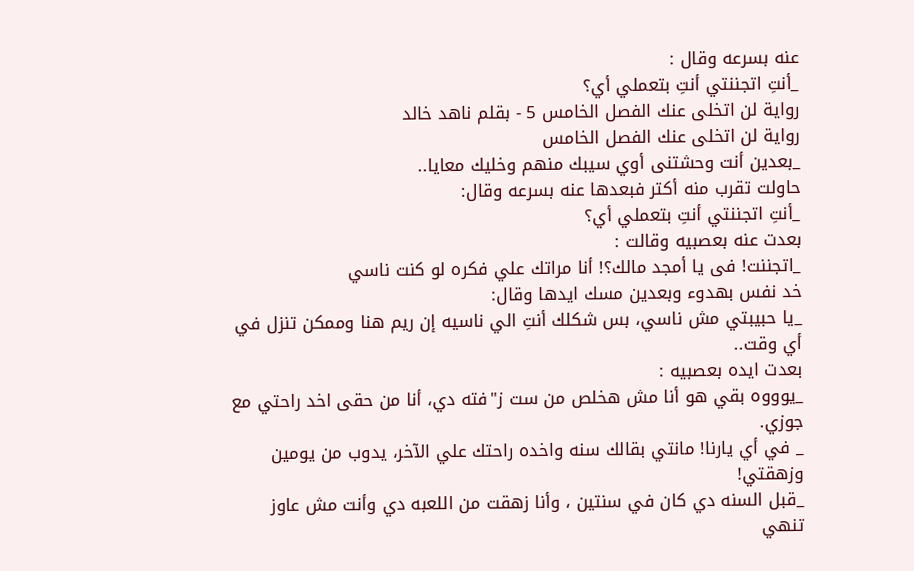عنه بسرعه وقال :
_أنتِ اتجننتي أنتِ بتعملي أي؟
رواية لن اتخلى عنك الفصل الخامس 5 - بقلم ناهد خالد
رواية لن اتخلى عنك الفصل الخامس
_بعدين أنت وحشتنى أوي سيبك منهم وخليك معايا..
حاولت تقرب منه أكتر فبعدها عنه بسرعه وقال:
_أنتِ اتجننتي أنتِ بتعملي أي؟
بعدت عنه بعصبيه وقالت :
_اتجننت! فى يا أمجد مالك؟! أنا مراتك علي فكره لو كنت ناسي
خد نفس بهدوء وبعدين مسك ايدها وقال:
_يا حبيبتي مش ناسي، بس شكلك أنتِ الي ناسيه إن ريم هنا وممكن تنزل في أي وقت..
بعدت ايده بعصبيه :
_يوووه بقي هو أنا مش هخلص من ست ز"فته دي، أنا من حقى اخد راحتي مع جوزي.
_ في أي يارنا! مانتي بقالك سنه واخده راحتك علي الآخر، يدوب من يومين وزهقتي!
_قبل السنه دي كان في سنتين ، وأنا زهقت من اللعبه دي وأنت مش عاوز تنهي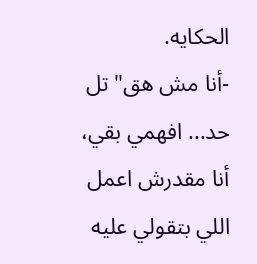الحكايه.
-أنا مش هق" تل حد... افهمي بقي، أنا مقدرش اعمل اللي بتقولي عليه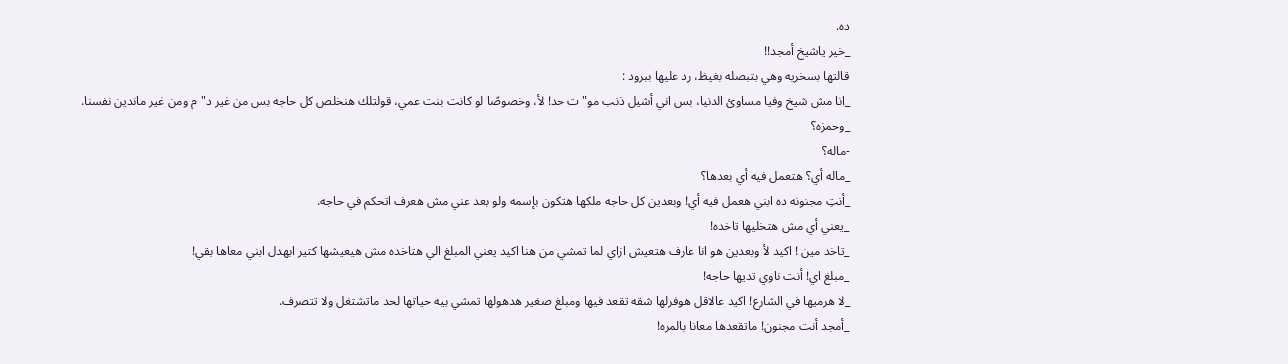ده.
_خير ياشيخ أمجد!!
قالتها بسخريه وهي بتبصله بغيظ، رد عليها ببرود :
_انا مش شيخ وفيا مساوئ الدنيا، بس اني أشيل ذنب مو" ت حد! لأ، وخصوصًا لو كانت بنت عمي، قولتلك هنخلص كل حاجه بس من غير د"م ومن غير ماندين نفسنا.
_وحمزه؟
-ماله؟
_ماله أي؟ هتعمل فيه أي بعدها؟
_أنتِ مجنونه ده ابني هعمل فيه أي! وبعدين كل حاجه ملكها هتكون بإسمه ولو بعد عني مش هعرف اتحكم في حاجه.
_يعني أي مش هتخليها تاخده!
_تاخد مين ! اكيد لأ وبعدين هو انا عارف هتعيش ازاي لما تمشي من هنا اكيد يعني المبلغ الي هتاخده مش هيعيشها كتير ابهدل ابني معاها بقي!
_مبلغ اي! أنت ناوي تديها حاجه!
_لا هرميها في الشارع! اكيد عالاقل هوفرلها شقه تقعد فيها ومبلغ صغير هدهولها تمشي بيه حياتها لحد ماتشتغل ولا تتصرف.
_أمجد أنت مجنون! ماتقعدها معانا بالمره!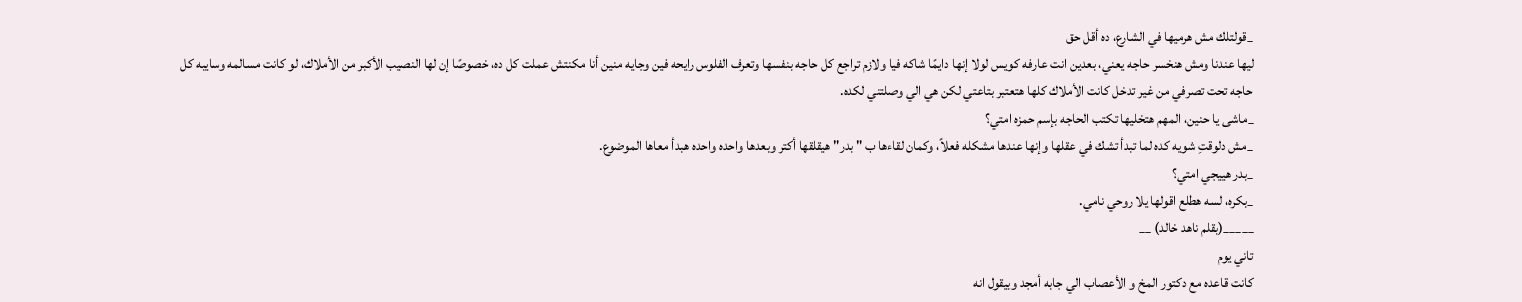_قولتلك مش هرميها في الشارع، ده أقل حق
ليها عندنا ومش هنخسر حاجه يعني، بعدين انت عارفه كويس لولا إنها دايمًا شاكه فيا ولازم تراجع كل حاجه بنفسها وتعرف الفلوس رايحه فين وجايه منين أنا مكنتش عملت كل ده، خصوصًا إن لها النصيب الأكبر من الأملاك، لو كانت مسالمه وسايبه كل حاجه تحت تصرفي من غير تدخل كانت الأملاك كلها هتعتبر بتاعتي لكن هي الي وصلتني لكده.
_ماشى يا حنين، المهم هتخليها تكتب الحاجه بإسم حمزه امتي؟
_مش دلوقتِ شويه كده لما تبدأ تشك في عقلها وإنها عندها مشكله فعلاً، وكمان لقاءها ب " بدر" هيقلقها أكتر وبعدها واحده واحده هبدأ معاها الموضوع.
_بدر هييجي امتي؟
_بكره، لسه هطلع اقولها يلا روحي نامي.
_____(بقلم ناهد خالد) __
تاني يوم
كانت قاعده مع دكتور المخ و الأعصاب الي جابه أمجد وبيقول انه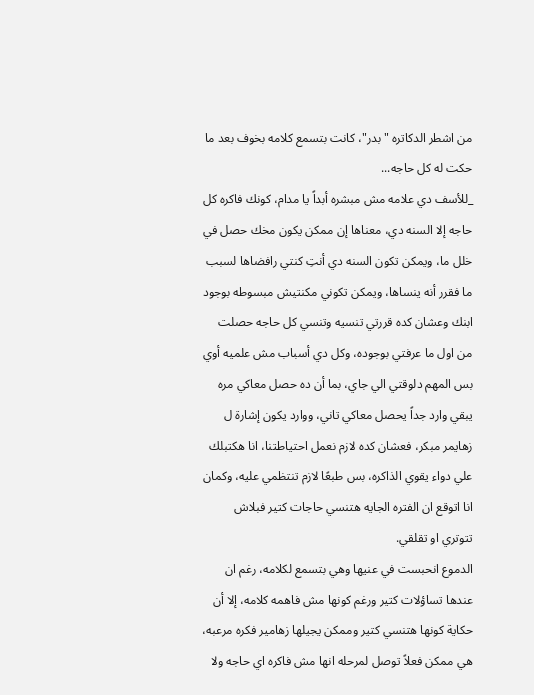من اشطر الدكاتره "بدر"، كانت بتسمع كلامه بخوف بعد ما حكت له كل حاجه...
_للأسف دي علامه مش مبشره أبداً يا مدام، كونك فاكره كل حاجه إلا السنه دي، معناها إن ممكن يكون مخك حصل في خلل ما، ويمكن تكون السنه دي أنتِ كنتي رافضاها لسبب ما فقرر أنه ينساها، ويمكن تكوني مكنتيش مبسوطه بوجود ابنك وعشان كده قررتي تنسيه وتنسي كل حاجه حصلت من اول ما عرفتي بوجوده، وكل دي أسباب مش علميه أوي بس المهم دلوقتي الي جاي، بما أن ده حصل معاكي مره يبقي وارد جداً يحصل معاكي تاني، ووارد يكون إشارة ل زهايمر مبكر، فعشان كده لازم نعمل احتياطتنا، انا هكتبلك علي دواء يقوي الذاكره، بس طبعًا لازم تنتظمي عليه، وكمان انا اتوقع ان الفتره الجايه هتنسي حاجات كتير فبلاش تتوتري او تقلقي.
الدموع انحبست في عنيها وهي بتسمع لكلامه، رغم ان عندها تساؤلات كتير ورغم كونها مش فاهمه كلامه، إلا أن حكاية كونها هتنسي كتير وممكن يجيلها زهامير فكره مرعبه، هي ممكن فعلاً توصل لمرحله انها مش فاكره اي حاجه ولا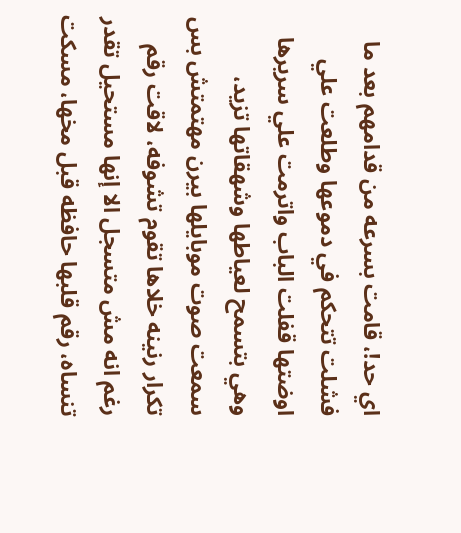اي حد!، قامت بسرعه من قدامهم بعد ما فشلت تتحكم في دموعها وطلعت علي اوضتها قفلت الباب واترمت علي سريرها وهي بتسمح لعياطها وشهقاتها تزيد، سمعت صوت موبايلها بيرن مهتمتش بس تكرار رنينه خلاها تقوم تشوفه، لاقت رقم رغم انه مش متسجل الا إنها مستحيل تقدر تنساه، رقم قلبها حافظه قبل مخها، مسكت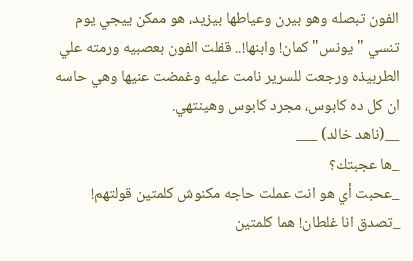الفون تبصله وهو بيرن وعياطها بيزيد، هو ممكن ييجي يوم تنسي "يونس" كمان! وابنها!.. قفلت الفون بعصبيه ورمته علي الطربيذه ورجعت للسرير نامت عليه وغمضت عنيها وهي حاسه ان كل ده كابوس، مجرد كابوس وهينتهي.
__(ناهد خالد) ___
_ها عجبتك؟
_عحبت أي هو انت عملت حاجه مكنوش كلمتين قولتهم!
_تصدق انا غلطان! هما كلمتين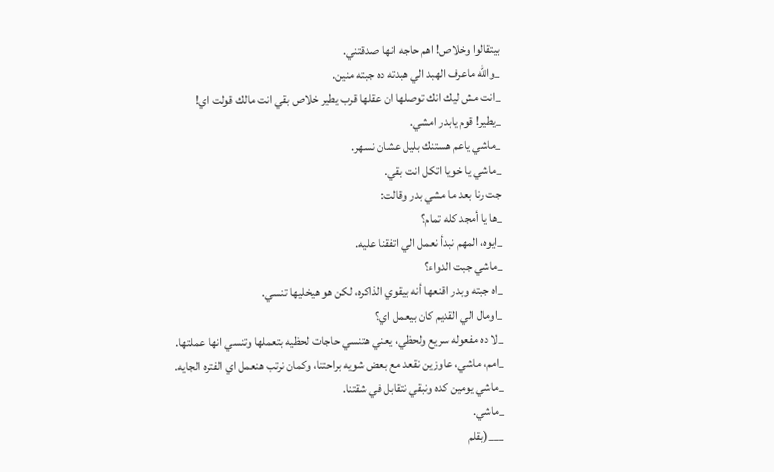بيتقالوا وخلاص! اهم حاجه انها صدقتني.
_والله ماعرف الهبد الي هبدته ده جبته منين.
_انت مش ليك انك توصلها ان عقلها قرب يطير خلاص بقي انت مالك قولت اي!
_يطير! قوم يابدر امشي.
_ماشي ياعم هستنك بليل عشان نسهر.
_ماشي يا خويا اتكل انت بقي.
جت رنا بعد ما مشي بدر وقالت:
_ها يا أمجد كله تمام؟
_ايوه، المهم نبدأ نعمل الي اتفقنا عليه.
_ماشي جبت الدواء؟
_اه جبته وبدر اقنعها أنه بيقوي الذاكره، لكن هو هيخليها تنسي.
_اومال الي القديم كان بيعمل اي؟
_لا ده مفعوله سريع ولحظي، يعني هتنسي حاجات لحظيه بتعملها وتنسي انها عملتها.
_امم، ماشي، عاوزين نقعد مع بعض شويه براحتنا، وكمان نرتب هنعمل اي الفتره الجايه.
_ماشي يومين كده ونبقي نتقابل في شقتنا.
_ماشي.
___(بقلم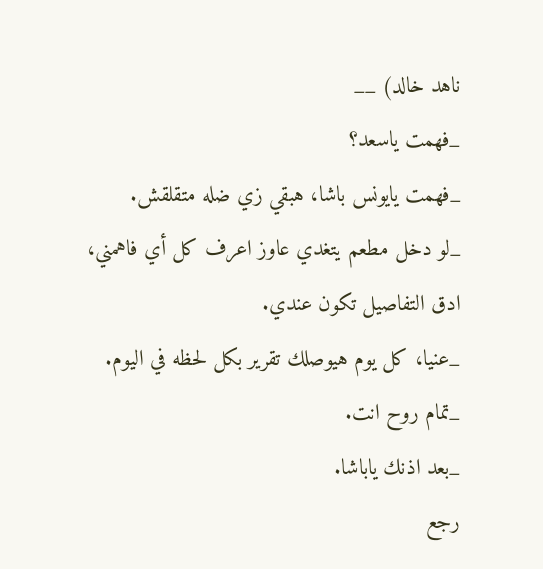ناهد خالد) __
_فهمت ياسعد؟
_فهمت يايونس باشا، هبقي زي ضله متقلقش.
_لو دخل مطعم يتغدي عاوز اعرف كل أي فاهمني، ادق التفاصيل تكون عندي.
_عنيا، كل يوم هيوصلك تقرير بكل لحظه في اليوم.
_تمام روح انت.
_بعد اذنك ياباشا.
رجع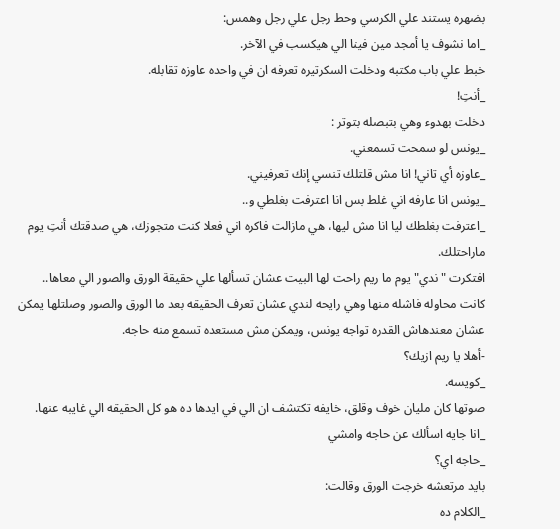بضهره يستند علي الكرسي وحط رجل علي رجل وهمس:
_اما نشوف يا أمجد مين فينا الي هيكسب في الآخر.
خبط علي باب مكتبه ودخلت السكرتيره تعرفه ان في واحده عاوزه تقابله.
_أنتِ!
دخلت بهدوء وهي بتبصله بتوتر :
_يونس لو سمحت تسمعني.
_عاوزه أي تاني! انا مش قلتلك تنسي إنك تعرفيني.
_يونس انا عارفه اني غلط بس انا اعترفت بغلطي و..
_اعترفت بغلطك ليا انا مش ليها، هي مازالت فاكره اني فعلا كنت متجوزك، هي صدقتك أنتِ يوم ماراحتلك.
افتكرت "ندي" يوم ما ريم راحت لها البيت عشان تسألها علي حقيقة الورق والصور الي معاها..
كانت محاوله فاشله منها وهي رايحه لندي عشان تعرف الحقيقه بعد ما الورق والصور وصلتلها يمكن عشان معندهاش القدره تواجه يونس، ويمكن مش مستعده تسمع منه حاجه.
-أهلا يا ريم ازيك؟
_كويسه.
صوتها كان مليان خوف وقلق، خايفه تكتشف ان الي في ايدها ده هو كل الحقيقه الي غايبه عنها.
_انا جايه اسألك عن حاجه وامشي
_حاجه اي؟
بايد مرتعشه خرجت الورق وقالت:
_الكلام ده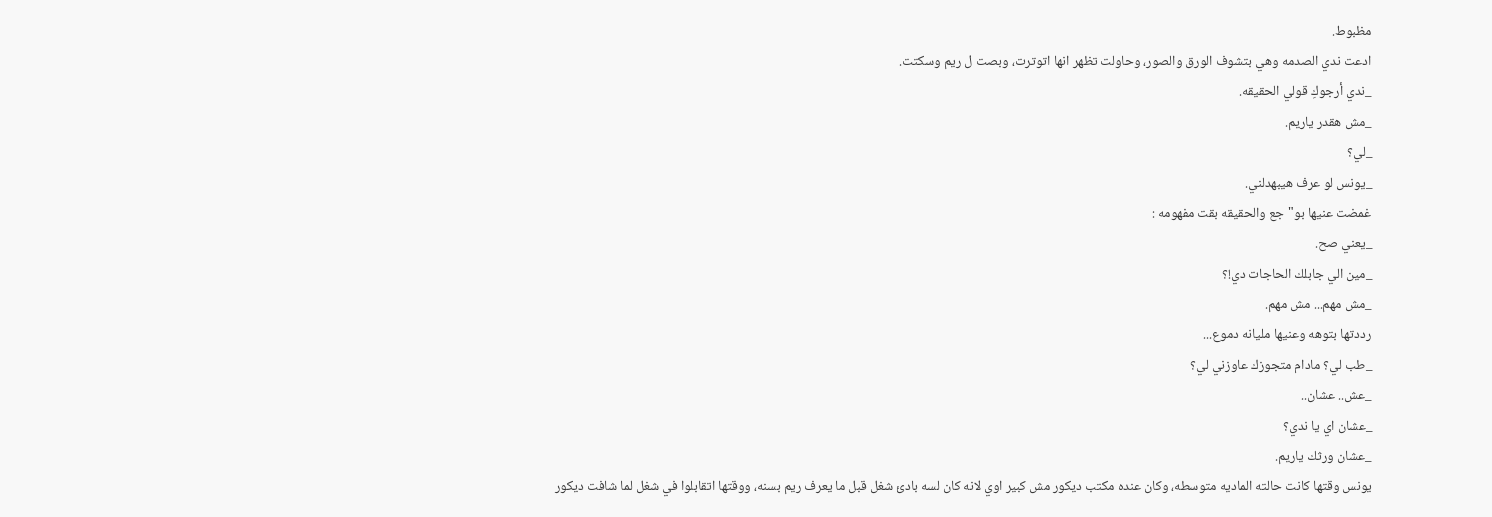مظبوط.
ادعت ندي الصدمه وهي بتشوف الورق والصور، وحاولت تظهر انها اتوترت، وبصت ل ريم وسكتت.
_ندي أرجوكِ قولي الحقيقه.
_مش هقدر ياريم.
_لي؟
_يونس لو عرف هيبهدلني.
غمضت عنيها بو"جع والحقيقه بقت مفهومه :
_يعني صح.
_مين الي جابلك الحاجات دي!؟
_مش مهم... مش مهم.
رددتها بتوهه وعنيها مليانه دموع...
_طب لي؟ مادام متجوزك عاوزني لي؟
_عش.. عشان..
_عشان اي يا ندي؟
_عشان ورثك ياريم.
يونس وقتها كانت حالته الماديه متوسطه، وكان عنده مكتب ديكور مش كبير اوي لانه كان لسه بادئ شغل قبل ما يعرف ريم بسنه، ووقتها اتقابلوا في شغل لما شافت ديكور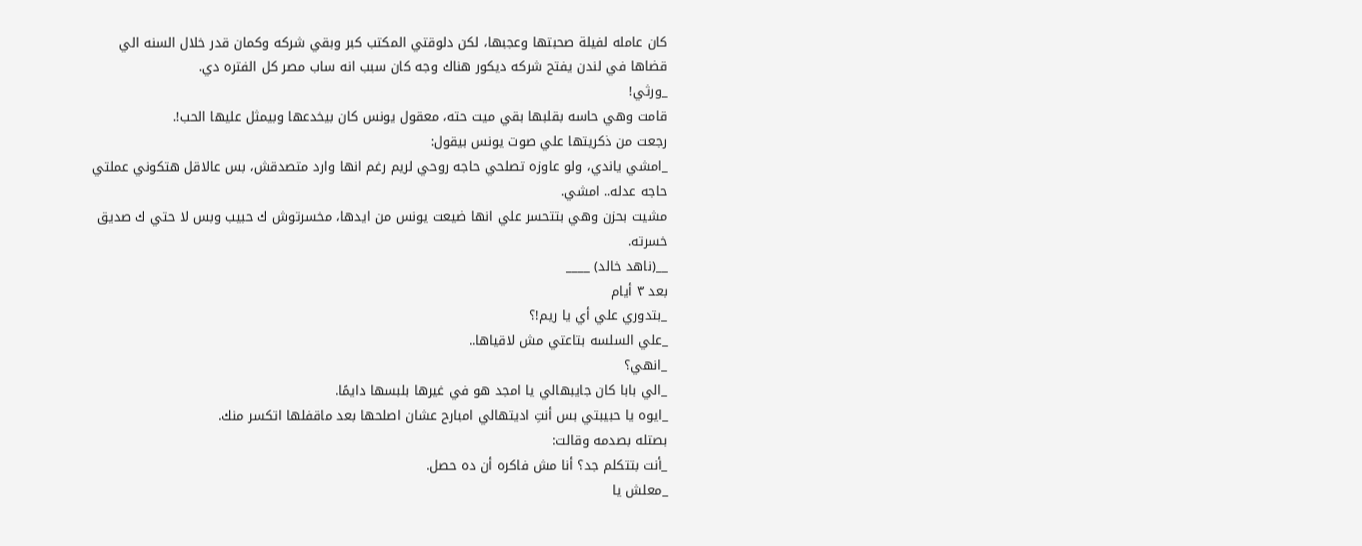كان عامله لفيلة صحبتها وعجبها، لكن دلوقتي المكتب كبر وبقي شركه وكمان قدر خلال السنه الي قضاها في لندن يفتح شركه ديكور هناك وجه كان سبب انه ساب مصر كل الفتره دي.
_ورثي!
قامت وهي حاسه بقلبها بقي ميت حته، معقول يونس كان بيخدعها وبيمثل عليها الحب!.
رجعت من ذكريتها علي صوت يونس بيقول:
_امشي ياندي، ولو عاوزه تصلحي حاجه روحي لريم رغم انها وارد متصدقش، بس عالاقل هتكوني عملتي حاجه عدله.. امشي.
مشيت بحزن وهي بتتحسر علي انها ضيعت يونس من ايدها، مخسرتوش ك حبيب وبس لا حتي ك صديق خسرته.
__(ناهد خالد) ____
بعد ٣ أيام
_بتدوري علي أي يا ريم!؟
_علي السلسه بتاعتي مش لاقياها..
_انهي؟
_الي بابا كان جايبهالي يا امجد هو في غيرها بلبسها دايمًا.
_ايوه يا حبيبتي بس أنتِ اديتهالي امبارح عشان اصلحها بعد ماقفلها اتكسر منك.
بصتله بصدمه وقالت:
_أنت بتتكلم جد؟ أنا مش فاكره أن ده حصل.
_معلش يا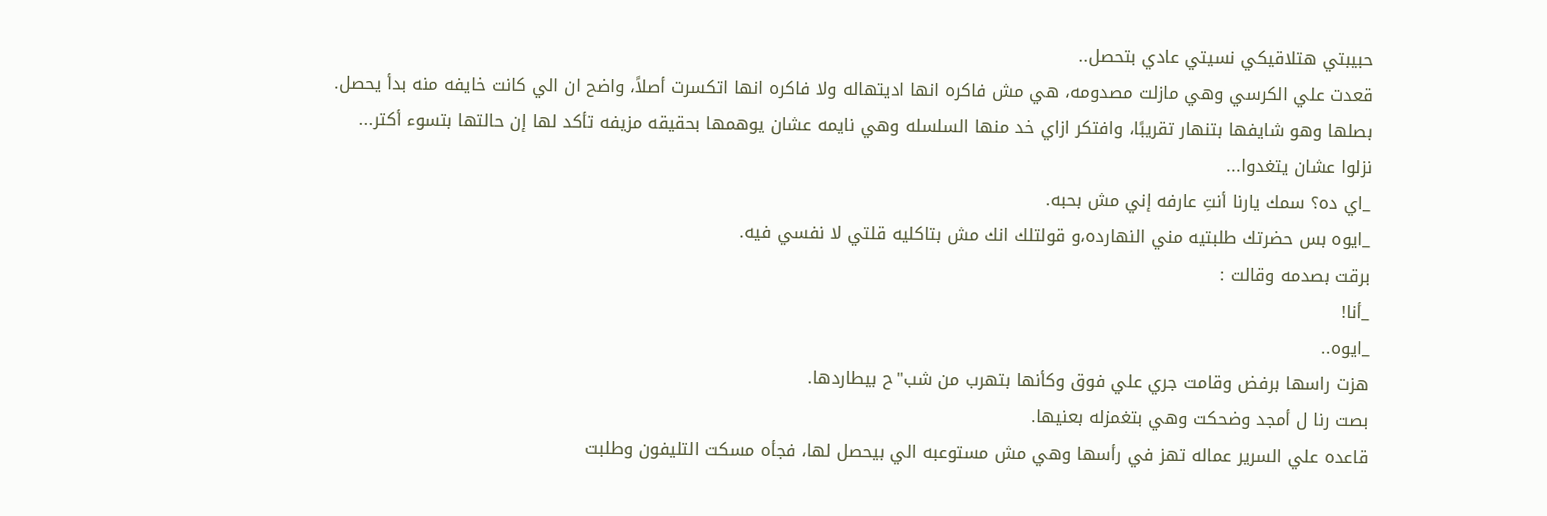حبيبتي هتلاقيكي نسيتي عادي بتحصل..
قعدت علي الكرسي وهي مازلت مصدومه، هي مش فاكره انها اديتهاله ولا فاكره انها اتكسرت أصلاً، واضح ان الي كانت خايفه منه بدأ يحصل.
بصلها وهو شايفها بتنهار تقريبًا، وافتكر ازاي خد منها السلسله وهي نايمه عشان يوهمها بحقيقه مزيفه تأكد لها إن حالتها بتسوء أكتر...
نزلوا عشان يتغدوا...
_اي ده؟ سمك يارنا أنتِ عارفه إني مش بحبه.
_ايوه بس حضرتك طلبتيه مني النهارده،و قولتلك انك مش بتاكليه قلتي لا نفسي فيه.
برقت بصدمه وقالت :
_أنا!
_ايوه..
هزت راسها برفض وقامت جري علي فوق وكأنها بتهرب من شب"ح بيطاردها.
بصت رنا ل أمجد وضحكت وهي بتغمزله بعنيها.
قاعده علي السرير عماله تهز في رأسها وهي مش مستوعبه الي بيحصل لها، فجأه مسكت التليفون وطلبت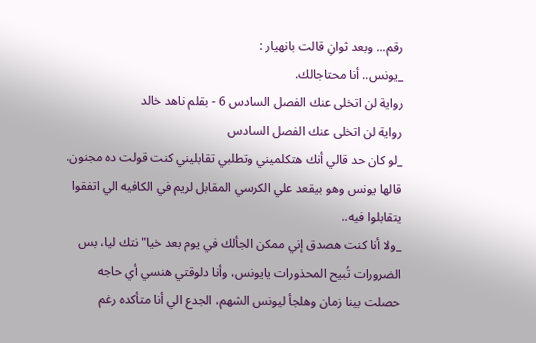رقم... وبعد ثوانِ قالت بانهيار :
_يونس.. أنا محتاجالك.
رواية لن اتخلى عنك الفصل السادس 6 - بقلم ناهد خالد
رواية لن اتخلى عنك الفصل السادس
_لو كان حد قالي أنك هتكلميني وتطلبي تقابليني كنت قولت ده مجنون.
قالها يونس وهو بيقعد علي الكرسي المقابل لريم في الكافيه الي اتفقوا يتقابلوا فيه..
_ولا أنا كنت هصدق إني ممكن الجألك في يوم بعد خيا"نتك ليا، بس الضرورات تُبيح المحذورات يايونس، وأنا دلوقتي هنسي أي حاجه حصلت بينا زمان وهلجأ ليونس الشهم، الجدع الي أنا متأكده رغم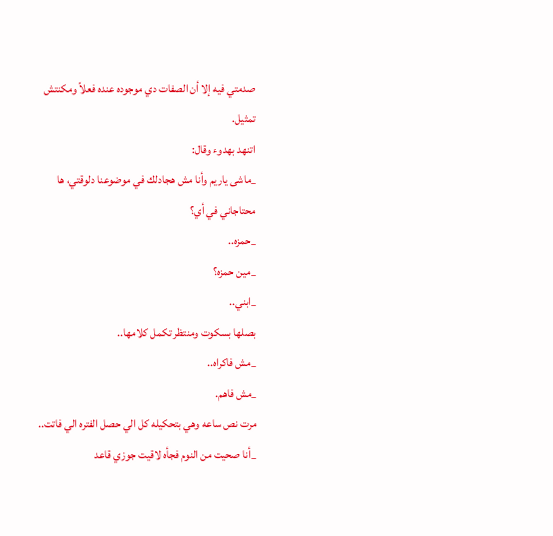صدمتي فيه إلا أن الصفات دي موجوده عنده فعلاً ومكنتش تمثيل.
اتنهد بهدوء وقال:
_ماشى ياريم وأنا مش هجادلك في موضوعنا دلوقتي، ها محتاجاني في أي؟
_حمزه..
_مين حمزه؟
_ابني..
بصلها بسكوت ومنتظر تكمل كلامها..
_مش فاكراه..
_مش فاهم.
مرت نص ساعه وهي بتحكيله كل الي حصل الفتره الي فاتت..
_أنا صحيت من النوم فجأه لاقيت جوزي قاعد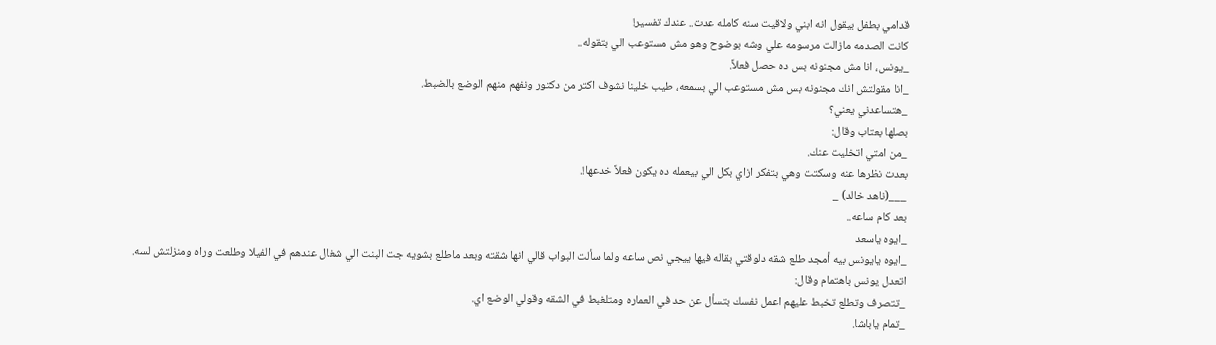قدامي بطفل بيقول انه ابني ولاقيت سنه كامله عدت.. عندك تفسير!
كانت الصدمه مازالت مرسومه علي وشه بوضوح وهو مش مستوعب الي بتقوله..
_يونس، انا مش مجنونه بس ده حصل فعلاً.
_انا مقولتش انك مجنونه بس مش مستوعب الي بسمعه، طيب خلينا نشوف اكتر من دكتور ونفهم منهم الوضع بالضبط.
_هتساعدني يعني؟
بصلها بعتاب وقال:
_من امتي اتخليت عنك.
بعدت نظرها عنه وسكتت وهي بتفكر ازاي بكل الي بيعمله ده يكون فعلاً خدعها!.
___(ناهد خالد) _
بعد كام ساعه..
_ايوه ياسعد
_ايوه يايونس بيه أمجد طلع شقه دلوقتي بقاله فيها ييجي نص ساعه ولما سألت البواب قالي انها شقته وبعد ماطلع بشويه جت البنت الي شغال عندهم في الفيلا وطلعت وراه ومنزلتش لسه.
اتعدل يونس باهتمام وقال:
_تتصرف وتطلع تخبط عليهم اعمل نفسك بتسأل عن حد في العماره ومتلغبط في الشقه وقولي الوضع اي.
_تمام ياباشا.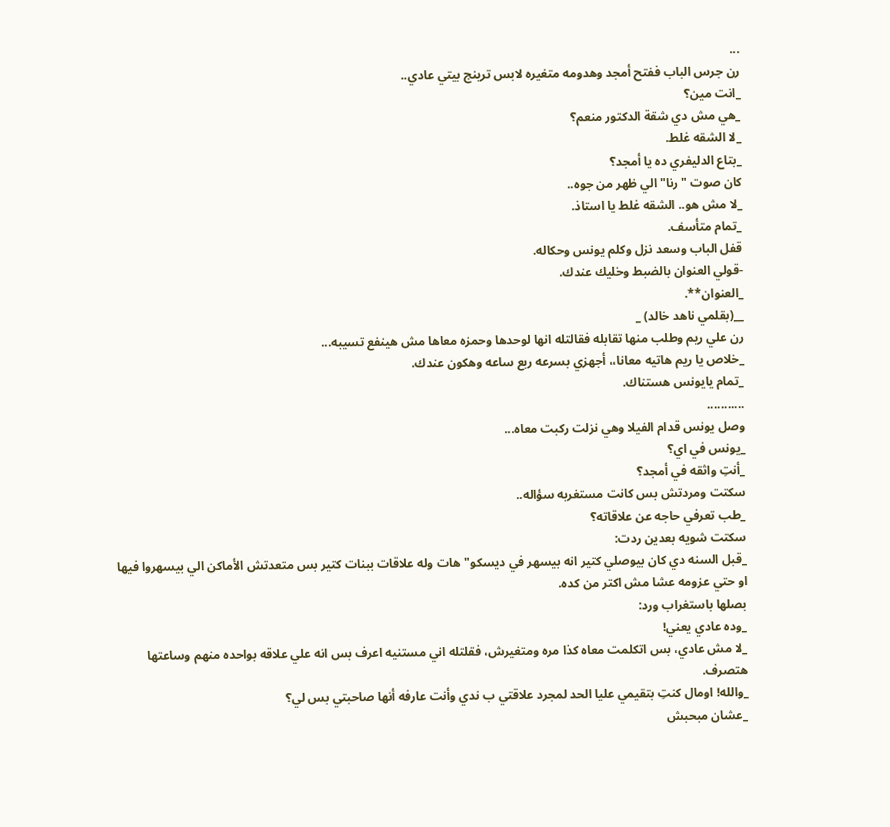...
رن جرس الباب ففتح أمجد وهدومه متغيره لابس ترينج بيتي عادي..
_انت مين؟
_هي مش دي شقة الدكتور منعم؟
_لا الشقه غلط.
_بتاع الدليفري ده يا أمجد؟
كان صوت "رنا" الي ظهر من جوه..
_لا مش هو.. الشقه غلط يا استاذ.
_تمام متأسف.
قفل الباب وسعد نزل وكلم يونس وحكاله.
-قولي العنوان بالضبط وخليك عندك.
_العنوان**.
__(بقلمي ناهد خالد) _
رن علي ريم وطلب منها تقابله فقالتله انها لوحدها وحمزه معاها مش هينفع تسيبه...
_خلاص يا ريم هاتيه معانا،، أجهزي بسرعه ربع ساعه وهكون عندك.
_تمام يايونس هستناك.
...........
وصل يونس قدام الفيلا وهي نزلت ركبت معاه...
_يونس في اي؟
_أنتِ واثقه في أمجد؟
سكتت ومردتش بس كانت مستغربه سؤاله..
_طب تعرفي حاجه عن علاقاته؟
سكتت شويه بعدين ردت:
_قبل السنه دي كان بيوصلي كتير انه بيسهر في ديسكو"هات وله علاقات ببنات كتير بس متعدتش الأماكن الي بيسهروا فيها او حتي عزومه عشا مش اكتر من كده.
بصلها باستغراب ورد:
_وده عادي يعني!
_لا مش عادي، بس اتكلمت معاه كذا مره ومتغيرش، فقلتله اني مستنيه اعرف بس انه علي علاقه بواحده منهم وساعتها هتصرف.
_والله! اومال كنتِ بتقيمي عليا الحد لمجرد علاقتي ب ندي وأنت عارفه أنها صاحبتي بس لي؟
_عشان مبحبش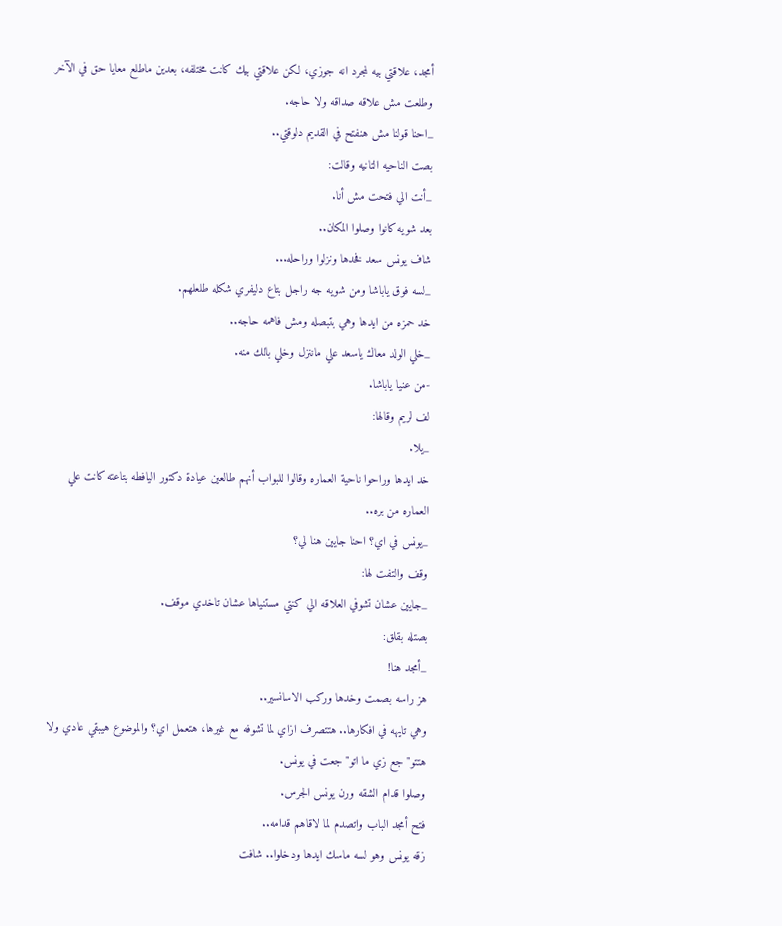أمجد، علاقتي بيه لمجرد انه جوزي، لكن علاقتي بيك كانت مختلفه، بعدين ماطلع معايا حق في الآخر وطلعت مش علاقه صداقه ولا حاجه.
_احنا قولنا مش هنفتح في القديم دلوقتي..
بصت الناحيه التانيه وقالت:
_أنت الي فتحت مش أنا.
بعد شويه كانوا وصلوا المكان..
شاف يونس سعد فخدها ونزلوا وراحله...
_لسه فوق ياباشا ومن شويه جه راجل بتاع دليفري شكله طلعلهم.
خد حمزه من ايدها وهي بتبصله ومش فاهمه حاجه..
_خلي الولد معاك ياسعد علي ماننزل وخلي بالك منه.
-من عنيا ياباشا.
لف لريم وقالها:
_يلا.
خد ايدها وراحوا ناحية العماره وقالوا للبواب أنهم طالعين عيادة دكتور اليافطه بتاعته كانت علي العماره من بره..
_يونس في اي؟ احنا جايين هنا لي؟
وقف والتفت لها:
_جايين عشان تشوفي العلاقه الي كنتي مستنياها عشان تاخدي موقف.
بصتله بقلق:
_أمجد هنا!
هز راسه بصمت وخدها وركب الاسانسير..
وهي تايهه في افكارها.. هتتصرف ازاي لما تشوفه مع غيرها، هتعمل اي؟ والموضوع هيبقي عادي ولا هتتو"جع زي ما اتو" جعت في يونس.
وصلوا قدام الشقه ورن يونس الجرس.
فتح أمجد الباب واتصدم لما لاقاهم قدامه..
زقه يونس وهو لسه ماسك ايدها ودخلوا.. شافت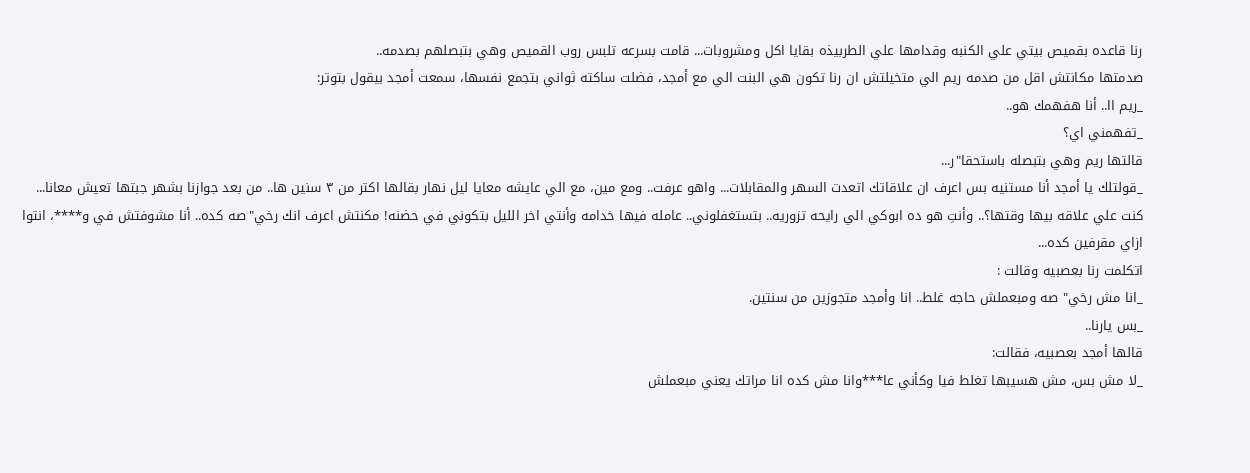رنا قاعده بقميص بيتي علي الكنبه وقدامها علي الطربيذه بقايا اكل ومشروبات... قامت بسرعه تلبس روب القميص وهي بتبصلهم بصدمه..
صدمتها مكانتش اقل من صدمه ريم الي متخيلتش ان رنا تكون هي البنت الي مع أمجد، فضلت ساكته ثواني بتجمع نفسها، سمعت أمجد بيقول بتوتر:
_ريم اا.. أنا هفهمك هو..
_تفهمني اي؟
قالتها ريم وهي بتبصله باستحقا"ر...
_قولتلك يا أمجد أنا مستنيه بس اعرف ان علاقاتك اتعدت السهر والمقابلات... واهو عرفت.. ومع مين، مع الي عايشه معايا ليل نهار بقالها اكتر من ٣ سنين ها.. من بعد جوازنا بشهر جبتها تعيش معانا... كنت علي علاقه بيها وقتها؟.. وأنتِ هو ده ابوكي الي رايحه تزوريه.. بتستغفلوني.. عامله فيها خدامه وأنتي اخر الليل بتكوني في حضنه! مكنتش اعرف انك رخي"صه كده.. أنا مشوفتش في و****، انتوا ازاي مقرفين كده...
اتكلمت رنا بعصبيه وقالت :
_انا مش رخي" صه ومبعملش حاجه غلط.. انا وأمجد متجوزين من سنتين.
_بس يارنا..
قالها أمجد بعصبيه، فقالت:
_لا مش بس، مش هسيبها تغلط فيا وكأني عا***وانا مش كده انا مراتك يعني مبعملش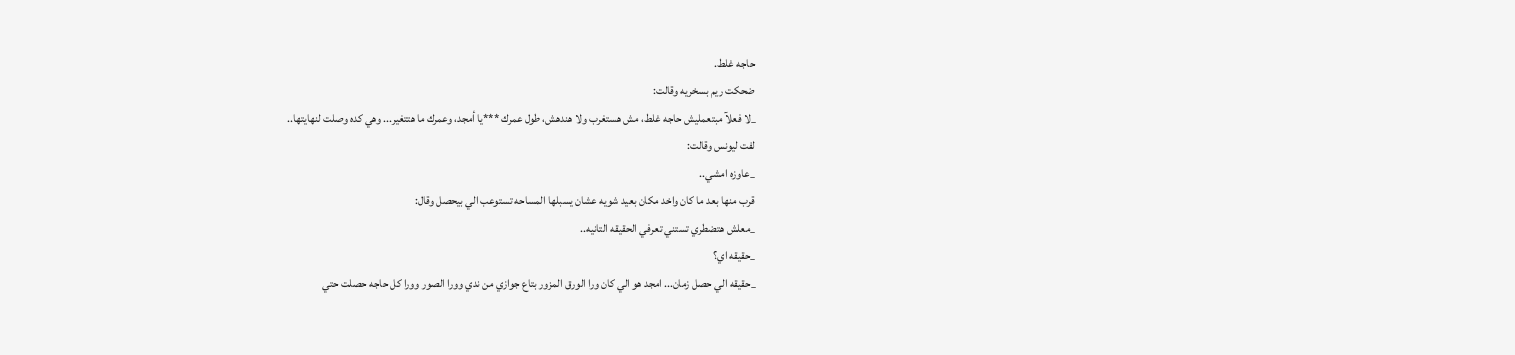حاجه غلط.
ضحكت ريم بسخريه وقالت:
_لا فعلآ مبتعمليش حاجه غلط، مش هستغرب ولا هندهش، طول عمرك ***يا أمجد، وعمرك ما هتتغير... وهي كده وصلت لنهايتها..
لفت ليونس وقالت:
_عاوزه امشي..
قرب منها بعد ما كان واخد مكان بعيد شويه عشان يسبلها المساحه تستوعب الي بيحصل وقال:
_معلش هتضطري تستني تعرفي الحقيقه التانيه..
_حقيقه اي؟
_حقيقه الي حصل زمان... امجد هو الي كان ورا الورق المزور بتاع جوازي من ندي وورا الصور وورا كل حاجه حصلت حتي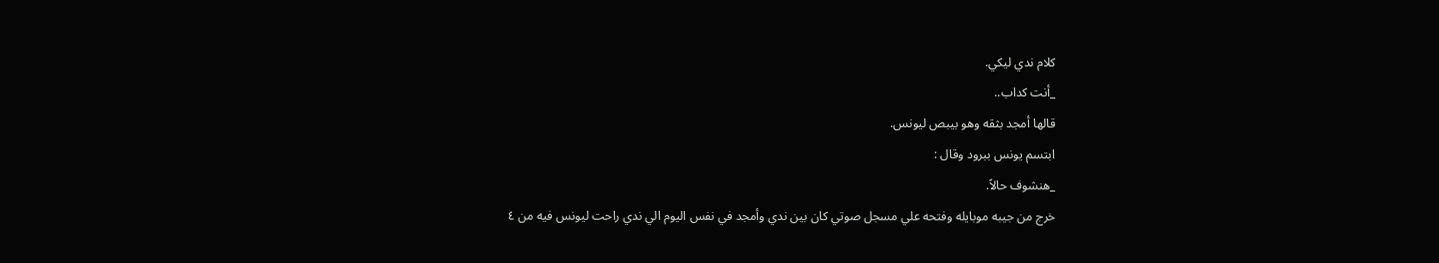كلام ندي ليكي.
_أنت كداب..
قالها أمجد بثقه وهو بيبص ليونس.
ابتسم يونس ببرود وقال :
_هنشوف حالاً.
خرج من جيبه موبايله وفتحه علي مسجل صوتي كان بين ندي وأمجد في نفس اليوم الي ندي راحت ليونس فيه من ٤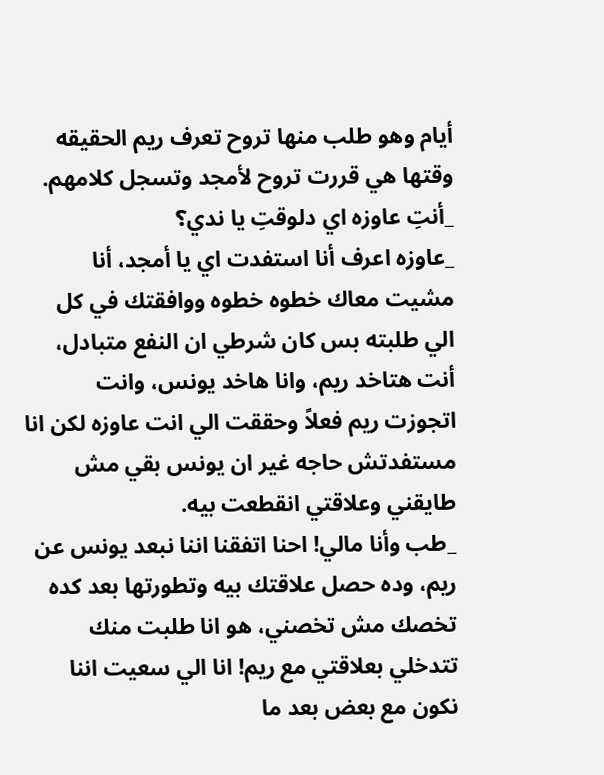أيام وهو طلب منها تروح تعرف ريم الحقيقه وقتها هي قررت تروح لأمجد وتسجل كلامهم.
_أنتِ عاوزه اي دلوقتِ يا ندي؟
_عاوزه اعرف أنا استفدت اي يا أمجد، أنا مشيت معاك خطوه خطوه ووافقتك في كل الي طلبته بس كان شرطي ان النفع متبادل، أنت هتاخد ريم، وانا هاخد يونس، وانت اتجوزت ريم فعلاً وحققت الي انت عاوزه لكن انا مستفدتش حاجه غير ان يونس بقي مش طايقني وعلاقتي انقطعت بيه.
_طب وأنا مالي! احنا اتفقنا اننا نبعد يونس عن ريم، وده حصل علاقتك بيه وتطورتها بعد كده تخصك مش تخصني، هو انا طلبت منك تتدخلي بعلاقتي مع ريم! انا الي سعيت اننا نكون مع بعض بعد ما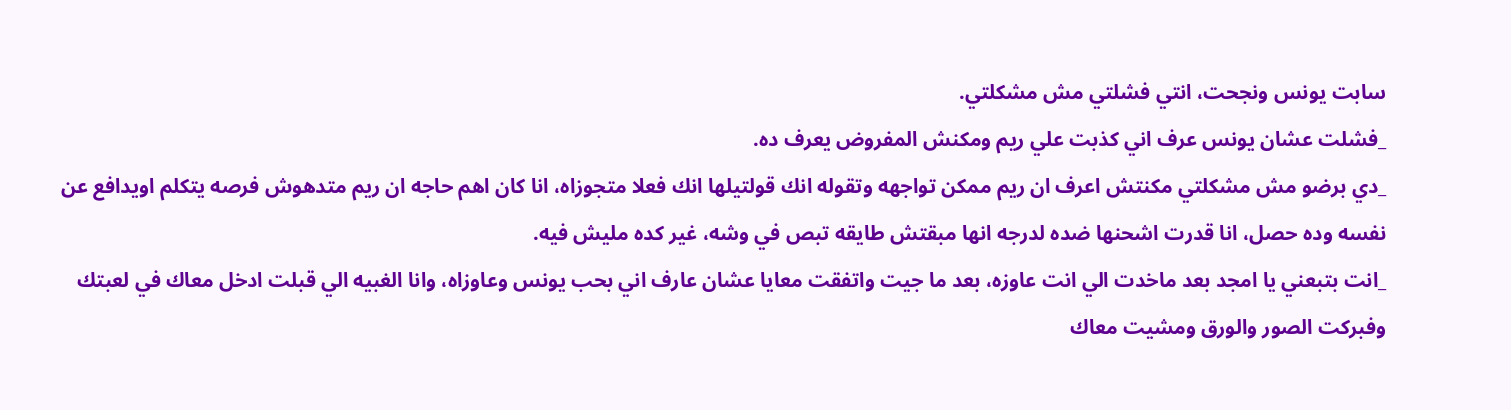سابت يونس ونجحت، انتي فشلتي مش مشكلتي.
_فشلت عشان يونس عرف اني كذبت علي ريم ومكنش المفروض يعرف ده.
_دي برضو مش مشكلتي مكنتش اعرف ان ريم ممكن تواجهه وتقوله انك قولتيلها انك فعلا متجوزاه، انا كان اهم حاجه ان ريم متدهوش فرصه يتكلم اويدافع عن نفسه وده حصل، انا قدرت اشحنها ضده لدرجه انها مبقتش طايقه تبص في وشه، غير كده مليش فيه.
_انت بتبعني يا امجد بعد ماخدت الي انت عاوزه، بعد ما جيت واتفقت معايا عشان عارف اني بحب يونس وعاوزاه، وانا الغبيه الي قبلت ادخل معاك في لعبتك وفبركت الصور والورق ومشيت معاك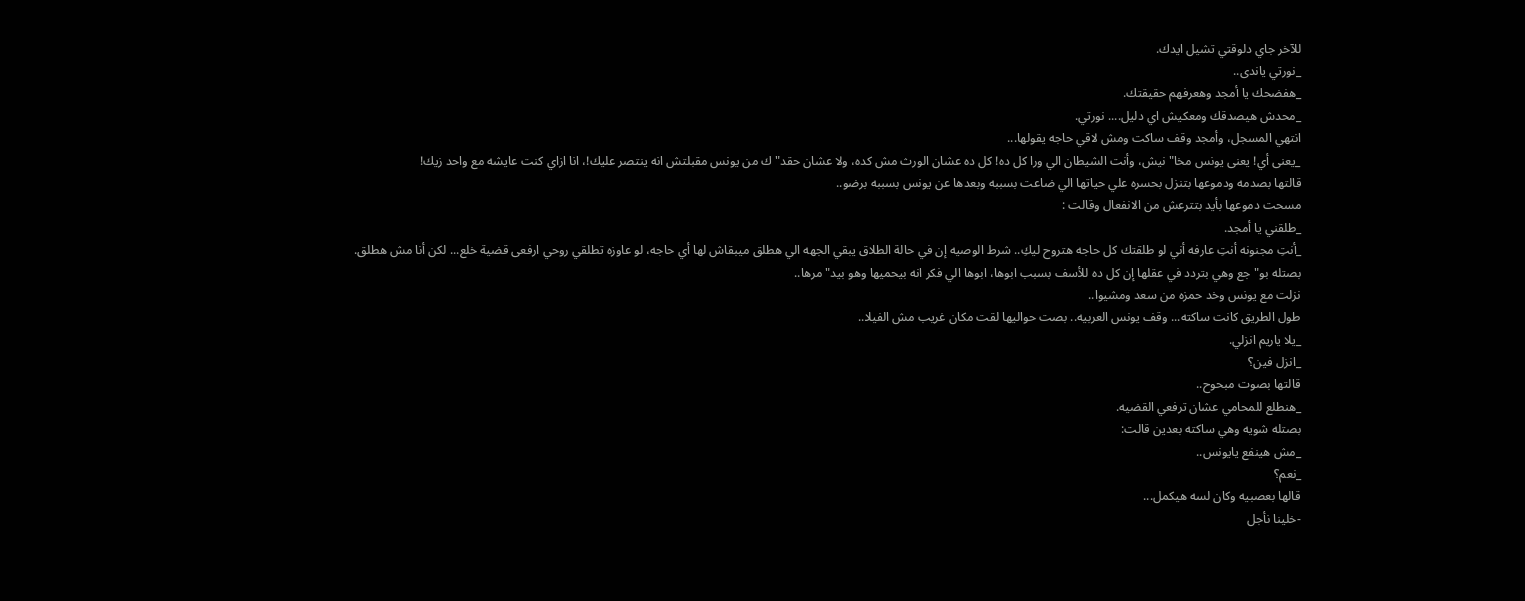للآخر جاي دلوقتي تشيل ايدك.
_نورتي ياندى..
_هفضحك يا أمجد وهعرفهم حقيقتك.
_محدش هيصدقك ومعكيش اي دليل.... نورتي.
انتهي المسجل، وأمجد وقف ساكت ومش لاقي حاجه يقولها...
_يعنى أي! يعنى يونس مخا"نيش، وأنت الشيطان الي ورا كل ده! كل ده عشان الورث مش كده، ولا عشان حقد" ك من يونس مقبلتش انه ينتصر عليك!، انا ازاي كنت عايشه مع واحد زيك!
قالتها بصدمه ودموعها بتنزل بحسره علي حياتها الي ضاعت بسببه وبعدها عن يونس بسببه برضو..
مسحت دموعها بأيد بتترعش من الانفعال وقالت :
_طلقني يا أمجد.
_أنتِ مجنونه أنتِ عارفه أني لو طلقتك كل حاجه هتروح ليكِ.. شرط الوصيه إن في حالة الطلاق يبقي الجهه الي هطلق ميبقاش لها أي حاجه، لو عاوزه تطلقي روحي ارفعى قضية خلع... لكن أنا مش هطلق.
بصتله بو"جع وهي بتردد في عقلها إن كل ده للأسف بسبب ابوها، ابوها الي فكر انه بيحميها وهو بيد"مرها..
نزلت مع يونس وخد حمزه من سعد ومشيوا..
طول الطريق كانت ساكته... وقف يونس العربيه.. بصت حواليها لقت مكان غريب مش الفيلا..
_يلا ياريم انزلي.
_انزل فين؟
قالتها بصوت مبحوح..
_هنطلع للمحامي عشان ترفعي القضيه.
بصتله شويه وهي ساكته بعدين قالت:
_مش هينفع يايونس..
_نعم؟
قالها بعصبيه وكان لسه هيكمل...
-خلينا نأجل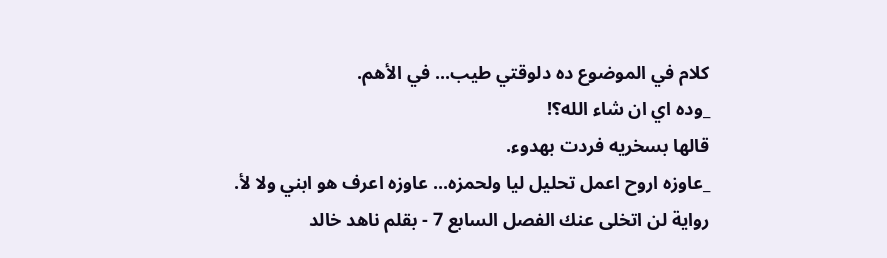كلام في الموضوع ده دلوقتي طيب... في الأهم.
_وده اي ان شاء الله؟!
قالها بسخريه فردت بهدوء.
_عاوزه اروح اعمل تحليل ليا ولحمزه... عاوزه اعرف هو ابني ولا لأ.
رواية لن اتخلى عنك الفصل السابع 7 - بقلم ناهد خالد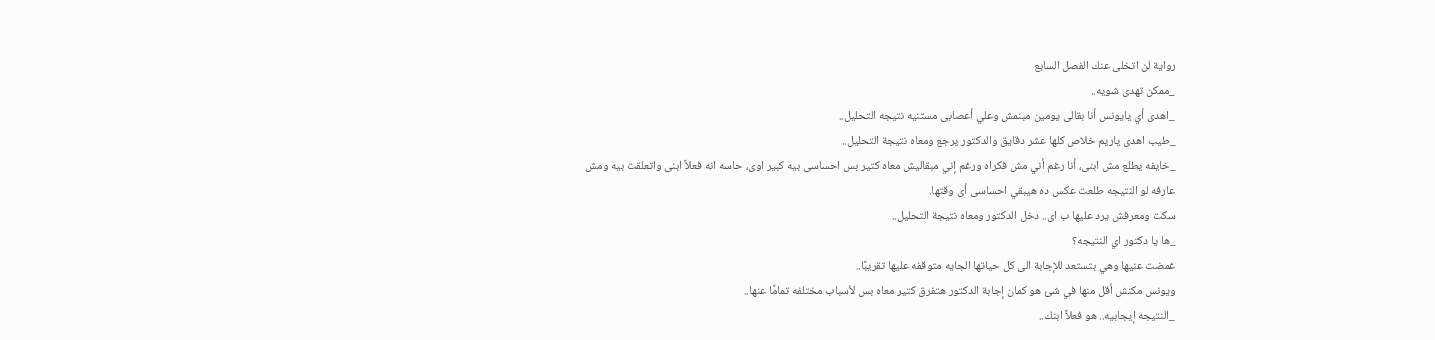رواية لن اتخلى عنك الفصل السابع
_ممكن تهدى شويه..
_اهدى أي يايونس أنا بقالى يومين مبنمش وعلي أعصابى مستنيه نتيجه التحليل..
_طيب اهدى ياريم خلاص كلها عشر دقايق والدكتور يرجع ومعاه نتيجة التحليل..
_خايفه يطلع مش ابنى، أنا رغم أني مش فكراه ورغم إني مبقاليش معاه كتير بس احساسى بيه كبير اوى، حاسه انه فعلاً ابنى واتعلقت بيه ومش عارفه لو النتيجه طلعت عكس ده هيبقي احساسى أى وقتها.
سكت ومعرفش يرد عليها ب اى.. دخل الدكتور ومعاه نتيجة التحليل..
_ها يا دكتور اي النتيجه؟
غمضت عنيها وهي بتستعد للإجابة الى كل حياتها الجايه متوقفه عليها تقريبًا..
ويونس مكنش أقل منها في شئ هو كمان إجابة الدكتور هتفرق كتير معاه بس لأسباب مختلفه تمامًا عنها..
_النتيجه إيجابيه.. هو فعلاً ابنك..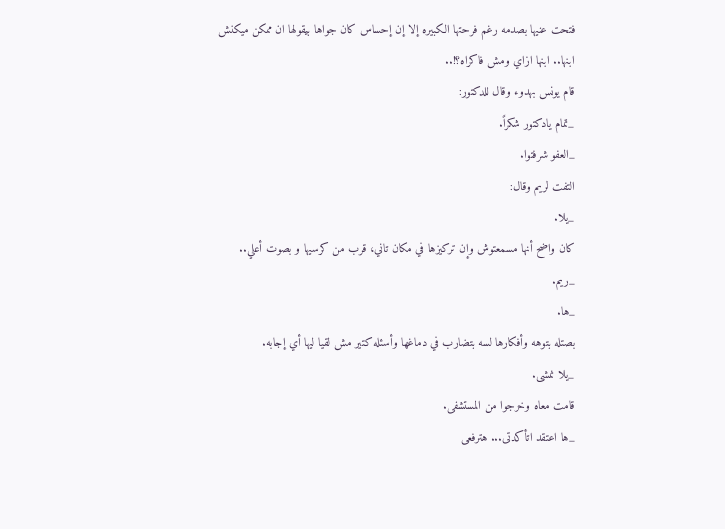فتحت عنيها بصدمه رغم فرحتها الكبيره إلا إن إحساس كان جواها بيقولها ان ممكن ميكنش ابنها.. ابنها ازاي ومش فاكراه؟!..
قام يونس بهدوء وقال للدكتور:
_تمام يادكتور شكراً.
_العفو شرفتوا.
التفت لريم وقال:
_يلا.
كان واضح أنها مسمعتوش وإن تركيزها في مكان تاني، قرب من كرسيها و بصوت أعلي..
_ريم.
_ها.
بصتله بتوهه وأفكارها لسه بتضارب في دماغها وأسئله كتير مش لقيا ليها أي إجابه.
_يلا نمشى.
قامت معاه وخرجوا من المستشفى.
_ها اعتقد اتأكدتى... هترفعى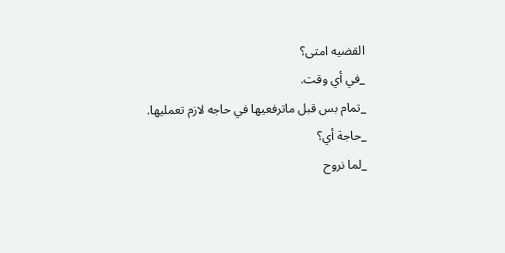القضيه امتى؟
_في أي وقت.
_تمام بس قبل ماترفعيها في حاجه لازم تعمليها.
_حاجة أي؟
_لما نروح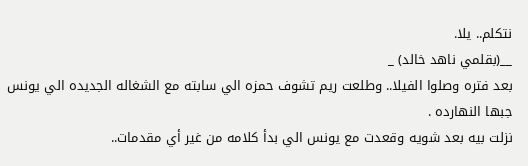نتكلم.. يلا.
__(بقلمي ناهد خالد) _
بعد فتره وصلوا الفيلا.. وطلعت ريم تشوف حمزه الي سابته مع الشغاله الجديده الي يونس جبها النهارده .
نزلت بيه بعد شويه وقعدت مع يونس الي بدأ كلامه من غير أي مقدمات..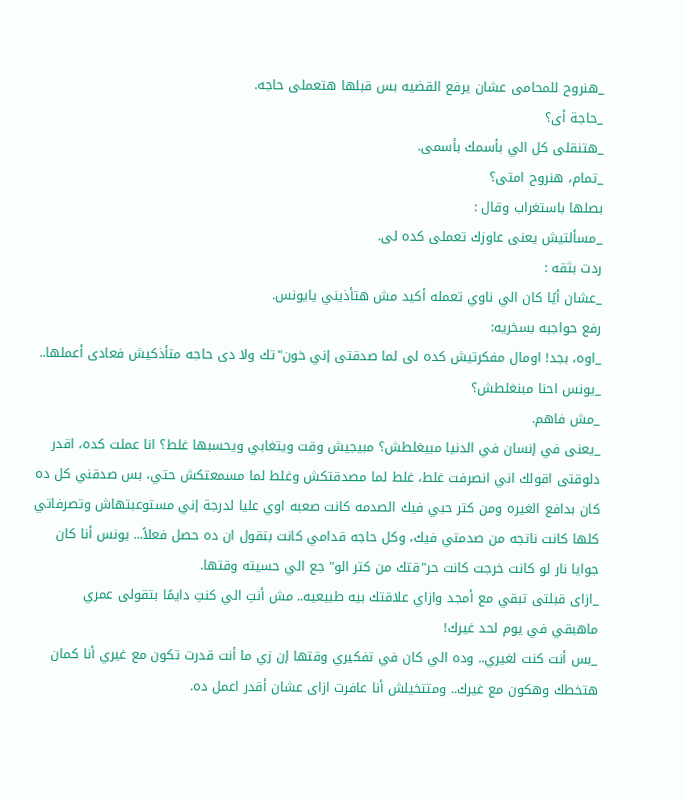_هنروح للمحامى عشان يرفع القضيه بس قبلها هتعملى حاجه.
_حاجة أى؟
_هتنقلى كل الي بأسمك بأسمى.
_تمام، هنروح امتى؟
بصلها باستغراب وقال :
_مسألتيش يعنى عاوزك تعملى كده لى.
ردت بثقه :
_عشان أيًا كان الي ناوي تعمله أكيد مش هتأذيني يايونس.
رفع حواجبه بسخريه:
_اوه، بجد! اومال مفكرتيش كده لى لما صدقتى إني خون"تك ولا دى حاجه متأذكيش فعادى أعملها..
_يونس احنا مبنغلطش؟
_مش فاهم.
_يعنى في إنسان في الدنيا مبيغلطش؟ مبيجيش وقت ويتغابي ويحسبها غلط؟ انا عملت كده، اقدر دلوقتى اقولك اني انصرفت غلط، غلط لما مصدقتكش وغلط لما مسمعتكش حتي، بس صدقني كل ده كان بدافع الغيره ومن كتر حبي فيك الصدمه كانت صعبه اوي عليا لدرجة إني مستوعبتهاش وتصرفاتي كلها كانت ناتجه من صدمتي فيك، وكل حاجه قدامي كانت بتقول ان ده حصل فعلاً... يونس أنا كان جوايا نار لو كانت خرجت كانت حر"قتك من كتر الو" جع الي حسيته وقتها.
_ازاى قبلتى تبقي مع أمجد وازاي علاقتك بيه طبيعيه.. مش أنتِ الي كنتِ دايمًا بتقولى عمري ماهبقي في يوم لحد غيرك!
_بس أنت كنت لغيري.. وده الي كان في تفكيري وقتها إن زي ما أنت قدرت تكون مع غيري أنا كمان هتخطك وهكون مع غيرك.. ومتتخيلش أنا عافرت ازاى عشان أقدر اعمل ده.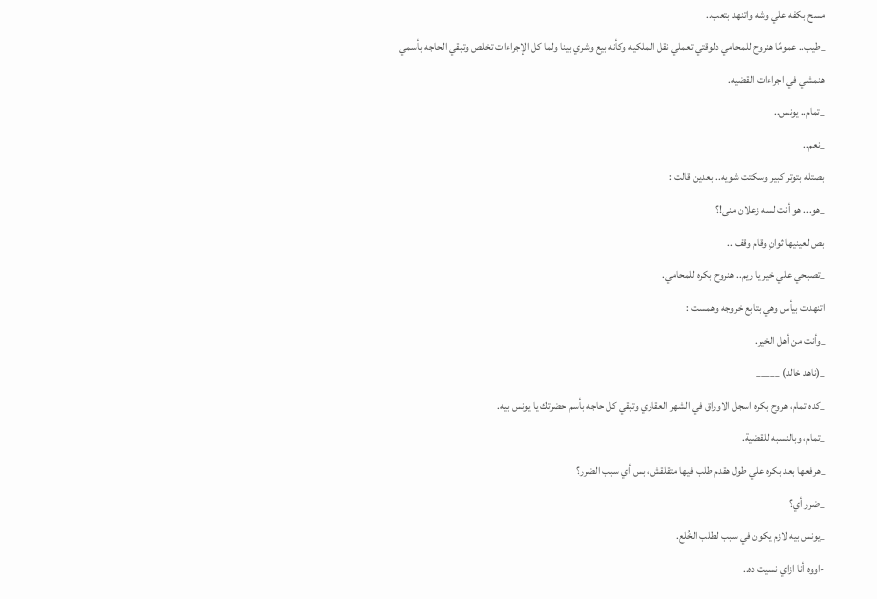مسح بكفه علي وشه واتنهد بتعب..
_طيب.. عمومًا هنروح للمحامي دلوقتي تعملي نقل الملكيه وكأنه بيع وشري بينا ولما كل الإجراءات تخلص وتبقي الحاجه بأسمي هنمشي في اجراءات القضيه.
_تمام.. يونس..
_نعم..
بصتله بتوتر كبير وسكتت شويه.. بعدين قالت :
_هو... هو أنت لسه زعلان منى!؟
بص لعينيها ثوانِ وقام وقف ..
_تصبحي علي خير يا ريم.. هنروح بكره للمحامي.
اتنهدت بيأس وهي بتابع خروجه وهمست :
_وأنت من أهل الخير.
_(ناهد خالد) _____
_كده تمام، هروح بكره اسجل الاوراق في الشهر العقاري وتبقي كل حاجه بأسم حضرتك يا يونس بيه.
_تمام، وبالنسبه للقضية.
_هرفعها بعد بكره علي طول هقدم طلب فيها متقلقش، بس أي سبب الضرر؟
_ضرر أي؟
_يونس بيه لازم يكون في سبب لطلب الخُلع.
-اووه أنا ازاي نسيت ده..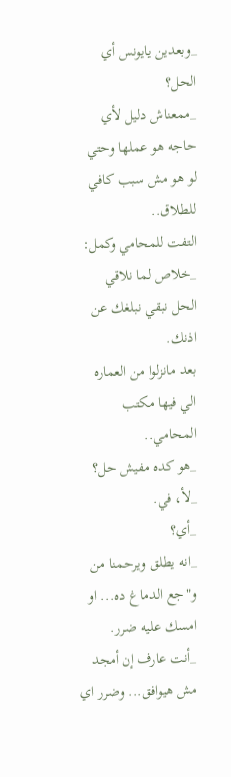_وبعدين يايونس أي الحل؟
_ممعناش دليل لأي حاجه هو عملها وحتي لو هو مش سبب كافي للطلاق..
التفت للمحامي وكمل:
_خلاص لما نلاقي الحل نبقي نبلغك عن اذنك.
بعد مانزلوا من العماره الي فيها مكتب المحامي..
_هو كده مفيش حل؟
_لأ، في.
_أي؟
_انه يطلق ويرحمنا من و"جع الدماغ ده... او امسك عليه ضرر.
_أنت عارف إن أمجد مش هيوافق... وضرر اي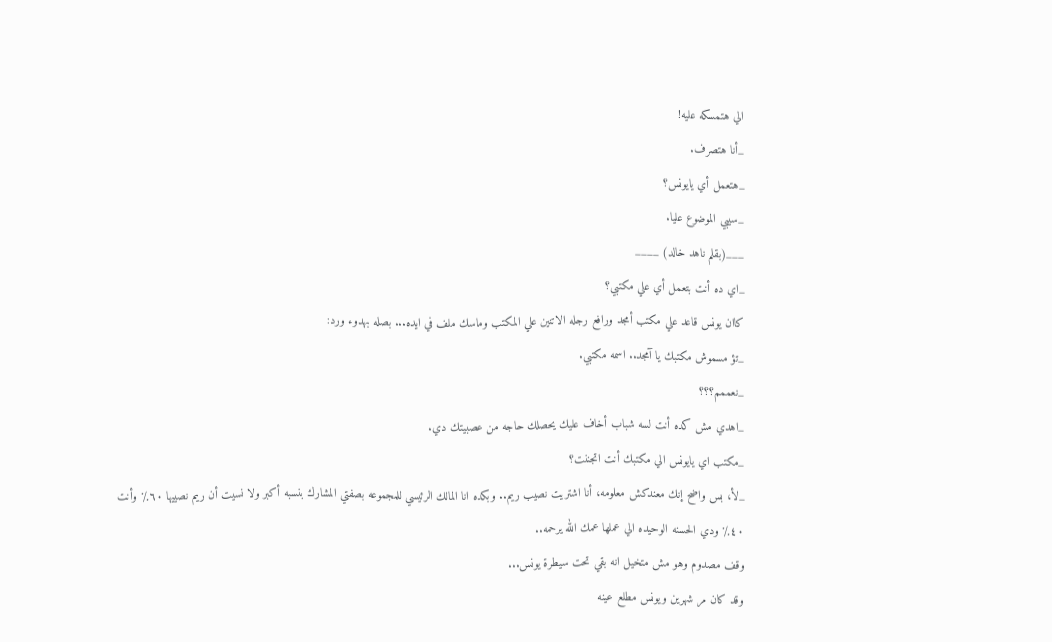الي هتمسكه عليه!
_أنا هتصرف.
_هتعمل أي يايونس؟
_سيبي الموضوع عليا.
___(بقلم ناهد خالد) ____
_اي ده أنت بتعمل أي علي مكتبي؟
كاان يونس قاعد علي مكتب أمجد ورافع رجله الاتنين علي المكتب وماسك ملف في ايده... بصله بهدوء ورد:
_تؤ مسموش مكتبك يا آمجد.. اسمه مكتبي.
_نعممم؟؟؟
_اهدي مش كده أنت لسه شباب أخاف عليك يحصلك حاجه من عصبيتك دي.
_مكتب اي يايونس الي مكتبك أنت اتجننت؟
_لأ، بس واضح إنك معندكش معلومه، أنا اشتريت نصيب ريم.. وبكده انا المالك الرئيسي للمجموعه بصفتي المشارك بنسبه أكبر ولا نسيت أن ريم نصييها ٦٠٪ وأنت ٤٠٪ ودي الحسنه الوحيده الي عملها عمك الله يرحمه..
وقف مصدوم وهو مش متخيل انه بقي تحت سيطرة يونس...
وقد كان مر شهرين ويونس مطلع عينه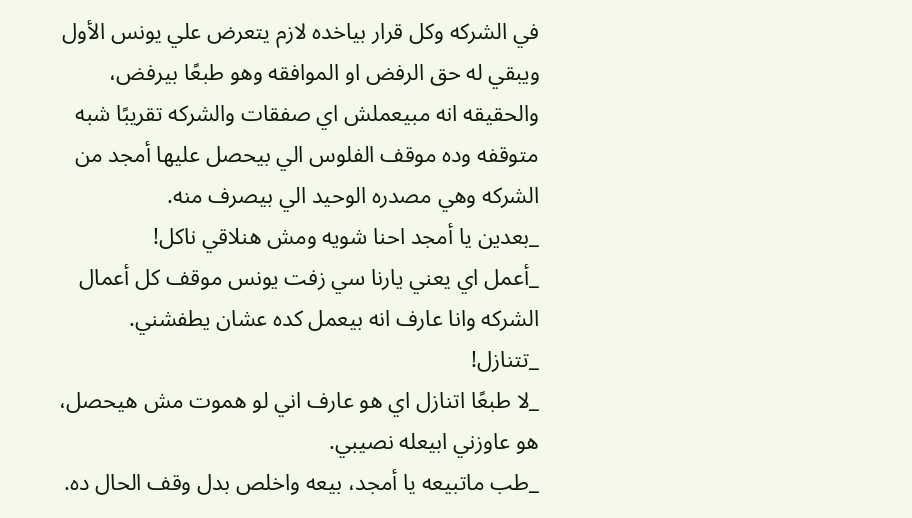في الشركه وكل قرار بياخده لازم يتعرض علي يونس الأول ويبقي له حق الرفض او الموافقه وهو طبعًا بيرفض، والحقيقه انه مبيعملش اي صفقات والشركه تقريبًا شبه متوقفه وده موقف الفلوس الي بيحصل عليها أمجد من الشركه وهي مصدره الوحيد الي بيصرف منه.
_بعدين يا أمجد احنا شويه ومش هنلاقي ناكل!
_أعمل اي يعني يارنا سي زفت يونس موقف كل أعمال الشركه وانا عارف انه بيعمل كده عشان يطفشني.
_تتنازل!
_لا طبعًا اتنازل اي هو عارف اني لو هموت مش هيحصل، هو عاوزني ابيعله نصيبي.
_طب ماتبيعه يا أمجد، بيعه واخلص بدل وقف الحال ده.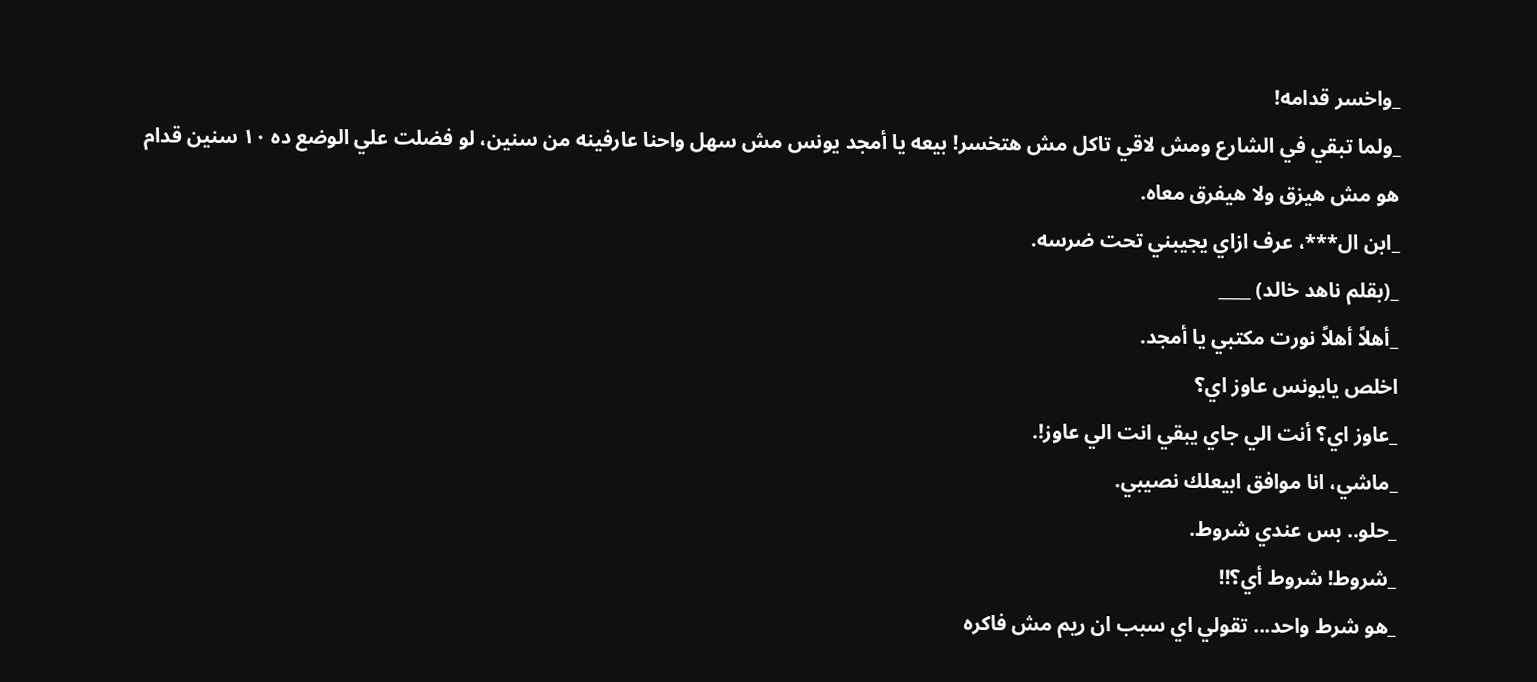_واخسر قدامه!
_ولما تبقي في الشارع ومش لاقي تاكل مش هتخسر! بيعه يا أمجد يونس مش سهل واحنا عارفينه من سنين، لو فضلت علي الوضع ده ١٠ سنين قدام هو مش هيزق ولا هيفرق معاه.
_ابن ال***، عرف ازاي يجيبني تحت ضرسه.
_(بقلم ناهد خالد) ____
_أهلاً أهلاً نورت مكتبي يا أمجد.
اخلص يايونس عاوز اي؟
_عاوز اي؟ أنت الي جاي يبقي انت الي عاوز!.
_ماشي، انا موافق ابيعلك نصيبي.
_حلو.. بس عندي شروط.
_شروط! شروط أي؟!!
_هو شرط واحد... تقولي اي سبب ان ريم مش فاكره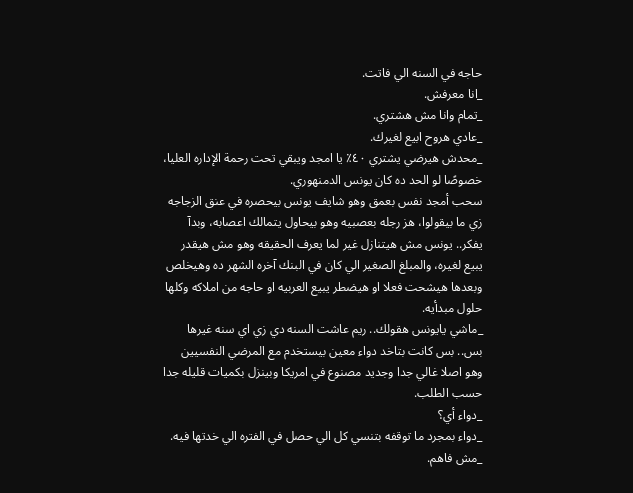حاجه في السنه الي فاتت.
_انا معرفش.
_تمام وانا مش هشتري.
_عادي هروح ابيع لغيرك.
_محدش هيرضي يشتري ٤٠٪ يا امجد ويبقي تحت رحمة الإداره العليا، خصوصًا لو الحد ده كان يونس الدمنهوري.
سحب أمجد نفس بعمق وهو شايف يونس بيحصره في عنق الزجاجه زي ما بيقولوا، هز رجله بعصبيه وهو بيحاول يتمالك اعصابه، وبدآ يفكر.. يونس مش هيتنازل غير لما يعرف الحقيقه وهو مش هيقدر يبيع لغيره، والمبلغ الصغير الي كان في البنك آخره الشهر ده وهيخلص وبعدها هيشحت فعلا او هيضطر يبيع العربيه او حاجه من املاكه وكلها حلول مبدأيه.
_ماشي يايونس هقولك.. ريم عاشت السنه دي زي اي سنه غيرها بس.. بس كانت بتاخد دواء معين بيستخدم مع المرضي النفسيين وهو اصلا غالي جدا وجديد مصنوع في امريكا وبينزل بكميات قليله جدا حسب الطلب.
_دواء أي؟
_دواء بمجرد ما توقفه بتنسي كل الي حصل في الفتره الي خدتها فيه.
_مش فاهم.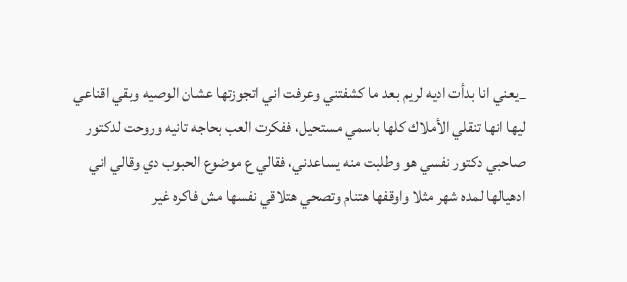_يعني انا بدأت اديه لريم بعد ما كشفتني وعرفت اني اتجوزتها عشان الوصيه وبقي اقناعي ليها انها تنقلي الأملاك كلها باسمي مستحيل، ففكرت العب بحاجه تانيه وروحت لدكتور صاحبي دكتور نفسي هو وطلبت منه يساعدني، فقالي ع موضوع الحبوب دي وقالي اني ادهيالها لمده شهر مثلا واوقفها هتنام وتصحي هتلاقي نفسها مش فاكره غير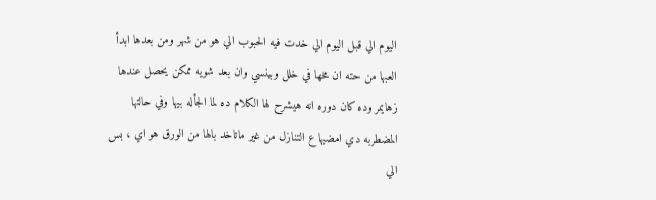اليوم الي قبل اليوم الي خدت فيه الحبوب الي هو من شهر ومن بعدها ابدأ العبها من حته ان مخها في خلل وبينسي وان بعد شويه ممكن يحصل عندها زهايمر وده كان دوره انه هيشرح لها الكلام ده لما الجأله بيها وفي حالتها المضطربه دي امضيها ع التنازل من غير ماتاخد بالها من الورق هو اي ، بس الي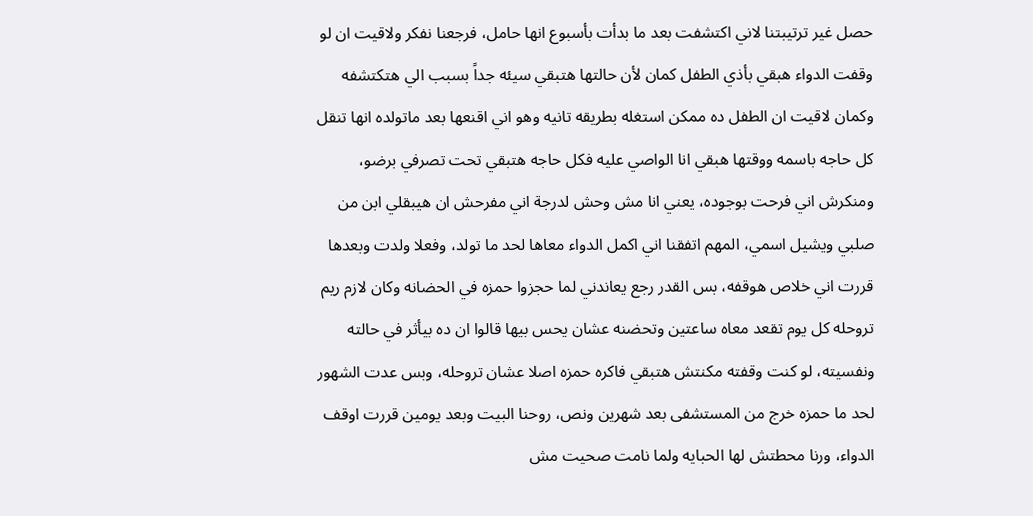حصل غير ترتيبتنا لاني اكتشفت بعد ما بدأت بأسبوع انها حامل، فرجعنا نفكر ولاقيت ان لو وقفت الدواء هبقي بأذي الطفل كمان لأن حالتها هتبقي سيئه جداً بسبب الي هتكتشفه وكمان لاقيت ان الطفل ده ممكن استغله بطريقه تانيه وهو اني اقنعها بعد ماتولده انها تنقل كل حاجه باسمه ووقتها هبقي انا الواصي عليه فكل حاجه هتبقي تحت تصرفي برضو، ومنكرش اني فرحت بوجوده، يعني انا مش وحش لدرجة اني مفرحش ان هيبقلي ابن من صلبي ويشيل اسمي، المهم اتفقنا اني اكمل الدواء معاها لحد ما تولد، وفعلا ولدت وبعدها قررت اني خلاص هوقفه، بس القدر رجع يعاندني لما حجزوا حمزه في الحضانه وكان لازم ريم تروحله كل يوم تقعد معاه ساعتين وتحضنه عشان يحس بيها قالوا ان ده بيأثر في حالته ونفسيته، لو كنت وقفته مكنتش هتبقي فاكره حمزه اصلا عشان تروحله، وبس عدت الشهور لحد ما حمزه خرج من المستشفى بعد شهرين ونص، روحنا البيت وبعد يومين قررت اوقف الدواء، ورنا محطتش لها الحبايه ولما نامت صحيت مش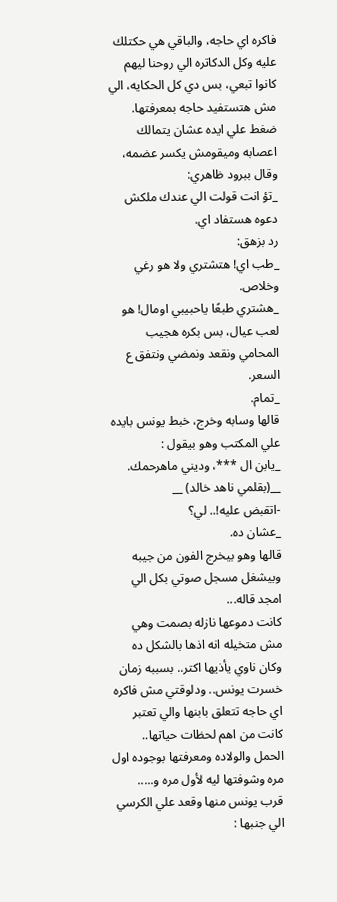فاكره اي حاجه، والباقي هي حكتلك عليه وكل الدكاتره الي روحنا ليهم كانوا تبعي، بس دي كل الحكايه، الي مش هتستفيد حاجه بمعرفتها.
ضغط علي ايده عشان يتمالك اعصابه وميقومش يكسر عضمه، وقال ببرود ظاهري:
_تؤ انت قولت الي عندك ملكش دعوه هستفاد اي.
رد بزهق:
_طب اي! هتشتري ولا هو رغي وخلاص.
_هشتري طبعًا ياحبيبي اومال! هو لعب عيال، بس بكره هجيب المحامي ونقعد ونمضي ونتفق ع السعر.
_تمام.
قالها وسابه وخرج، خبط يونس بايده علي المكتب وهو بيقول :
_يابن ال ***، وديني ماهرحمك.
__(بقلمي ناهد خالد) __
-اتقبض عليه!.. لي؟
_عشان ده.
قالها وهو بيخرج الفون من جيبه وبيشغل مسجل صوتي بكل الي امجد قاله...
كانت دموعها نازله بصمت وهي مش متخيله انه اذها بالشكل ده وكان ناوي يأذيها اكتر.. بسببه زمان خسرت يونس.. ودلوقتي مش فاكره اي حاجه تتعلق بابنها والي تعتبر كانت من اهم لحظات حياتها.. الحمل والولاده ومعرفتها بوجوده اول مره وشوفتها ليه لأول مره و.....
قرب يونس منها وقعد علي الكرسي الي جنبها :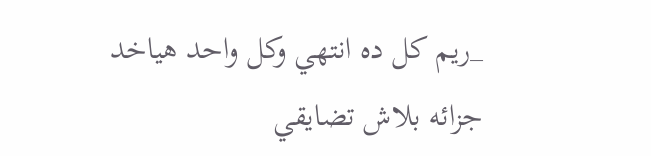_ريم كل ده انتهي وكل واحد هياخد جزائه بلاش تضايقي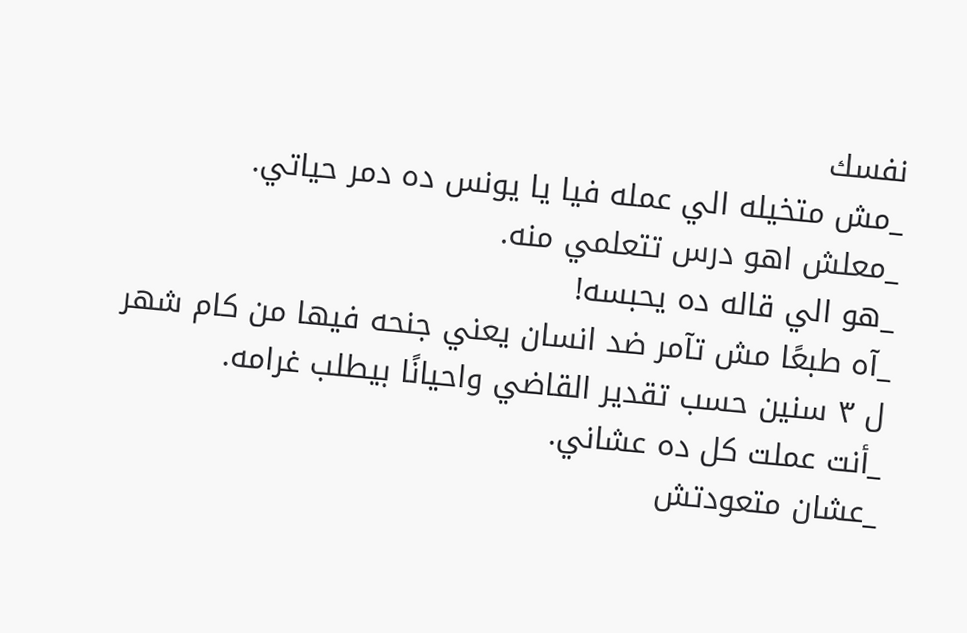نفسك
_مش متخيله الي عمله فيا يا يونس ده دمر حياتي.
_معلش اهو درس تتعلمي منه.
_هو الي قاله ده يحبسه!
_آه طبعًا مش تآمر ضد انسان يعني جنحه فيها من كام شهر ل ٣ سنين حسب تقدير القاضي واحيانًا بيطلب غرامه.
_أنت عملت كل ده عشاني.
_عشان متعودتش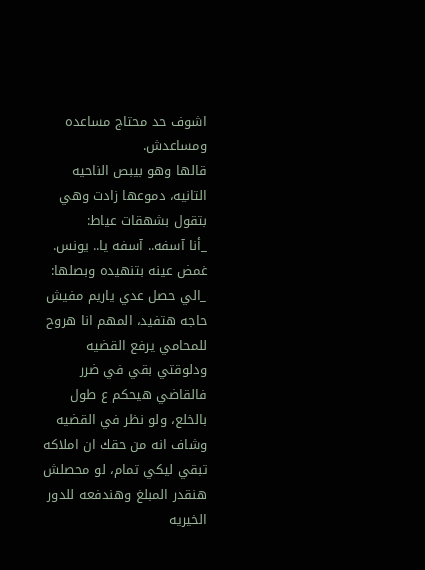اشوف حد محتاج مساعده ومساعدش.
قالها وهو بيبص الناحيه التانيه، دموعها زادت وهي بتقول بشهقات عياط:
_أنا آسفه.. آسفه يا.. يونس.
غمض عينه بتنهيده وبصلها:
_الي حصل عدي ياريم مفيش حاجه هتفيد، المهم انا هروح للمحامي يرفع القضيه ودلوقتي بقي في ضرر فالقاضي هيحكم ع طول بالخلع، ولو نظر في القضيه وشاف انه من حقك ان املاكه تبقي ليكي تمام، لو محصلش هنقدر المبلغ وهندفعه للدور الخيريه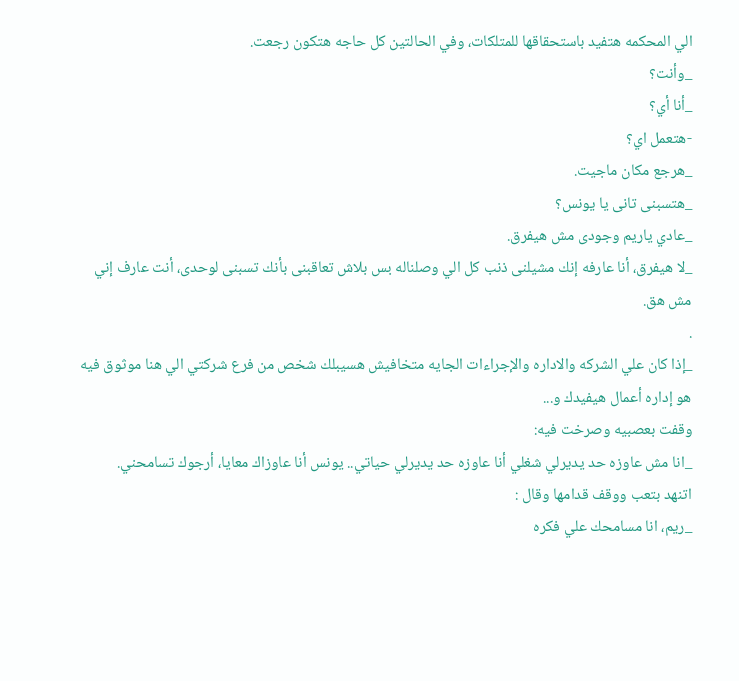الي المحكمه هتفيد باستحقاقها للمتلكات، وفي الحالتين كل حاجه هتكون رجعت.
_وأنت؟
_أنا أي؟
-هتعمل اي؟
_هرجع مكان ماجيت.
_هتسبنى تانى يا يونس؟
_عادي ياريم وجودى مش هيفرق.
_لا هيفرق، أنا عارفه إنك مشيلنى ذنب كل الي وصلناله بس بلاش تعاقبنى بأنك تسبنى لوحدى، أنت عارف إني مش هق.
.
_إذا كان علي الشركه والاداره والإجراءات الجايه متخافيش هسيبلك شخص من فرع شركتي الي هنا موثوق فيه هو إداره أعمال هيفيدك و...
وقفت بعصبيه وصرخت فيه:
_انا مش عاوزه حد يديرلي شغلي أنا عاوزه حد يديرلي حياتي.. يونس أنا عاوزاك معايا، أرجوك تسامحني.
اتنهد بتعب ووقف قدامها وقال :
_ريم، انا مسامحك علي فكره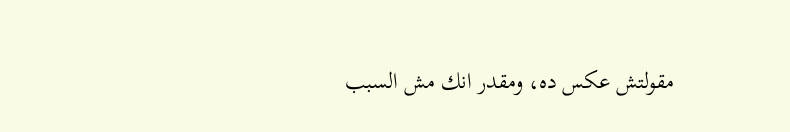مقولتش عكس ده، ومقدر انك مش السبب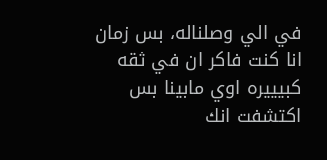في الي وصلناله، بس زمان انا كنت فاكر ان في ثقه كبيييره اوي مابينا بس اكتشفت انك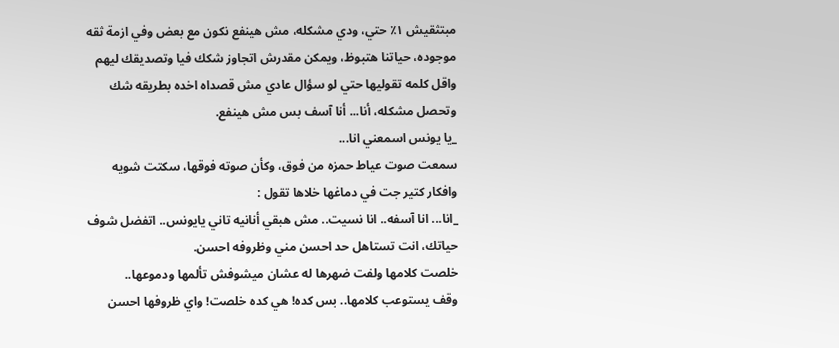مبتثقيش ١٪ حتي، ودي مشكله، مش هينفع نكون مع بعض وفي ازمة ثقه موجوده، حياتنا هتبوظ، ويمكن مقدرش اتجاوز شكك فيا وتصديقك ليهم واقل كلمه تقوليها حتي لو سؤال عادي مش قصداه اخده بطريقه شك وتحصل مشكله، أنا... أنا آسف بس مش هينفع.
_يا يونس اسمعني انا...
سمعت صوت عياط حمزه من فوق، وكأن صوته فوقها، سكتت شويه وافكار كتير جت في دماغها خلاها تقول :
_انا... انا آسفه.. انا نسيت.. مش هبقي أنانيه تاني يايونس.. اتفضل شوف حياتك، انت تستاهل حد احسن مني وظروفه احسن.
خلصت كلامها ولفت ضهرها له عشان ميشوفش تألمها ودموعها..
وقف يستوعب كلامها.. بس كده! هي كده خلصت! واي ظروفها احسن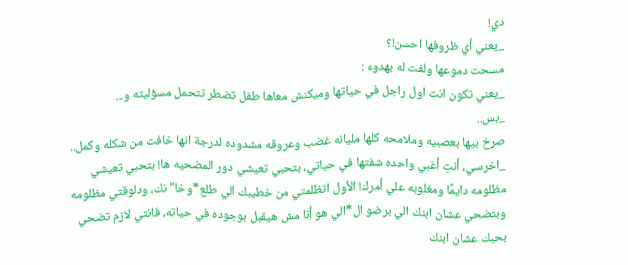دي!
_يعني أي ظروفها احسن!؟
مسحت دموعها ولفت له بهدوء :
_يعني تكون انت اول راجل في حياتها وميكنش معاها طفل تضطر تتحمل مسؤليته و...
_بس..
صرخ بيها بعصبيه وملامحه كلها مليانه غضب وعروقه مشدوده لدرجة انها خافت من شكله وكمل..
_اخرسي، أنتِ أغبي واحده شفتها في حياتي، بتحبي تعيشي دور المضحيه ها! بتحبي تعيشي مظلومه دايمًا ومغلوبه علي أمرك! الأول اتظلمتي من خطيبك الي طلع*وخا"نك، ودلوقتي مظلومه وبتضحي عشان ابنك الي برضو ال*الي هو أنا مش هيقبل بوجوده في حياته، فانتي لازم تضحي بحبك عشان ابنك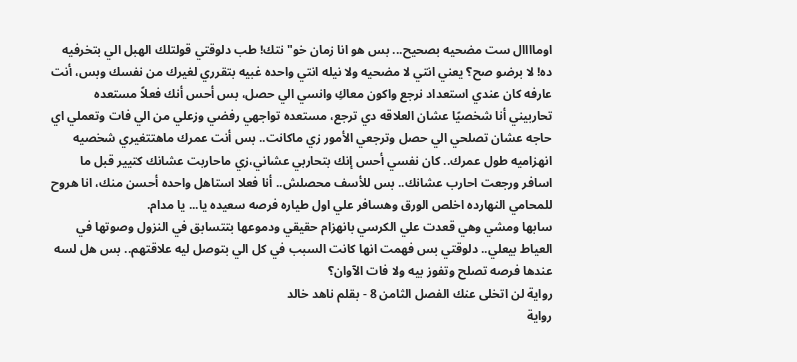اوماااال ست مضحيه بصحيح... بس هو انا زمان خو" نتك! طب دلوقتي قولتلك الهبل الي بتخرفيه ده! لا برضو صح؟ يعني انتي لا مضحيه ولا نيله انتي واحده غبيه بتقرري لغيرك من نفسك وبس، أنت عارفه كان عندي استعداد نرجع واكون معاكِ وانسي الي حصل، بس أحس أنك فعلاً مستعده تحاربيني أنا شخصيًا عشان العلاقه دي ترجع، مستعده تواجهي رفضي وزعلي من الي فات وتعملي اي حاجه عشان تصلحي الي حصل وترجعي الأمور زي ماكانت.. بس أنت عمرك ماهتتغيري شخصيه انهزاميه طول عمرك.. كان نفسي أحس إنك بتحاربي عشاني،زي ماحاربت عشانك كتيير قبل ما اسافر ورجعت احارب عشانك.. بس للأسف محصلش.. أنا فعلا استاهل واحده أحسن منك، انا هروح للمحامي النهارده اخلص الورق وهسافر علي اول طياره فرصه سعيده يا... يا مدام.
سابها ومشي وهي قعدت علي الكرسي بانهزام حقيقي ودموعها بتتسابق في النزول وصوتها في العياط بيعلي.. دلوقتي بس فهمت انها كانت السبب في كل الي بتوصل ليه علاقتهم.. بس هل لسه عندها فرصه تصلح وتفوز بيه ولا فات الآوان؟
رواية لن اتخلى عنك الفصل الثامن 8 - بقلم ناهد خالد
رواية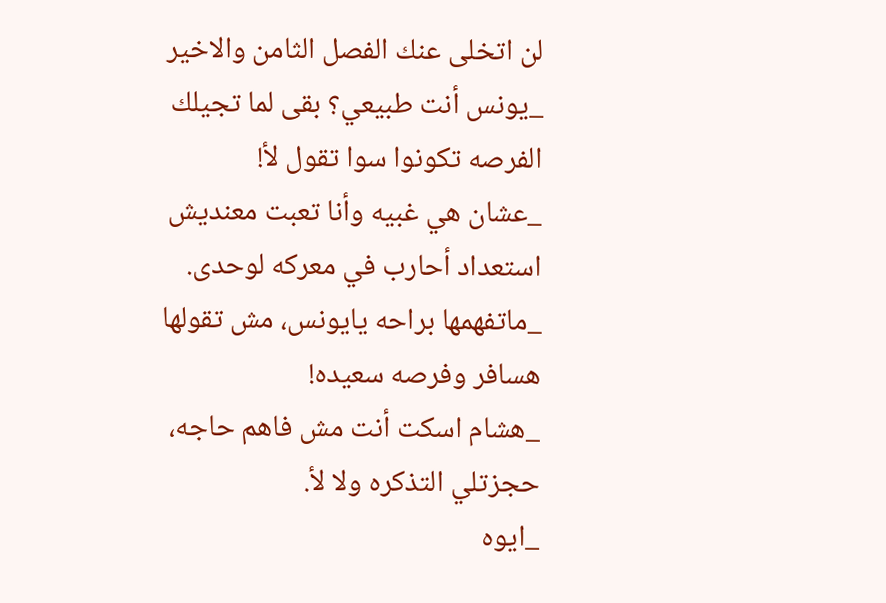لن اتخلى عنك الفصل الثامن والاخير
_يونس أنت طبيعي؟ بقى لما تجيلك الفرصه تكونوا سوا تقول لأ!
_عشان هي غبيه وأنا تعبت معنديش استعداد أحارب في معركه لوحدى.
_ماتفهمها براحه يايونس، مش تقولها هسافر وفرصه سعيده!
_هشام اسكت أنت مش فاهم حاجه، حجزتلي التذكره ولا لأ.
_ايوه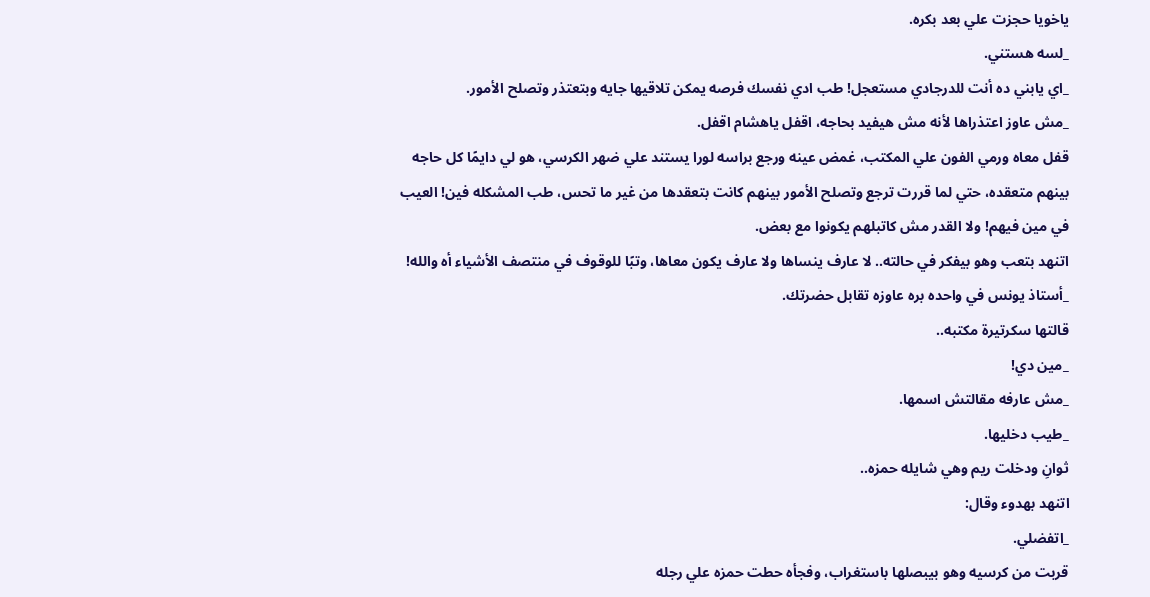ياخويا حجزت علي بعد بكره.
_لسه هستني.
_اي يابني ده أنت للدرجادي مستعجل! طب ادي نفسك فرصه يمكن تلاقيها جايه وبتعتذر وتصلح الأمور.
_مش عاوز اعتذراها لأنه مش هيفيد بحاجه، اقفل ياهشام اقفل.
قفل معاه ورمي الفون علي المكتب، غمض عينه ورجع براسه لورا يستند علي ضهر الكرسي، هو لي دايمًا كل حاجه بينهم متعقده، حتي لما قررت ترجع وتصلح الأمور بينهم كانت بتعقدها من غير ما تحس، طب المشكله فين! العيب في مين فيهم! ولا القدر مش كاتبلهم يكونوا مع بعض.
اتنهد بتعب وهو بيفكر في حالته.. لا عارف ينساها ولا عارف يكون معاها، وتبًا للوقوف في منتصف الأشياء أه والله!
_أستاذ يونس في واحده بره عاوزه تقابل حضرتك.
قالتها سكرتيرة مكتبه..
_مين دي!
_مش عارفه مقالتش اسمها.
_طيب دخليها.
ثوانِ ودخلت ريم وهي شايله حمزه..
اتنهد بهدوء وقال:
_اتفضلي.
قربت من كرسيه وهو بيبصلها باستغراب، وفجأه حطت حمزه علي رجله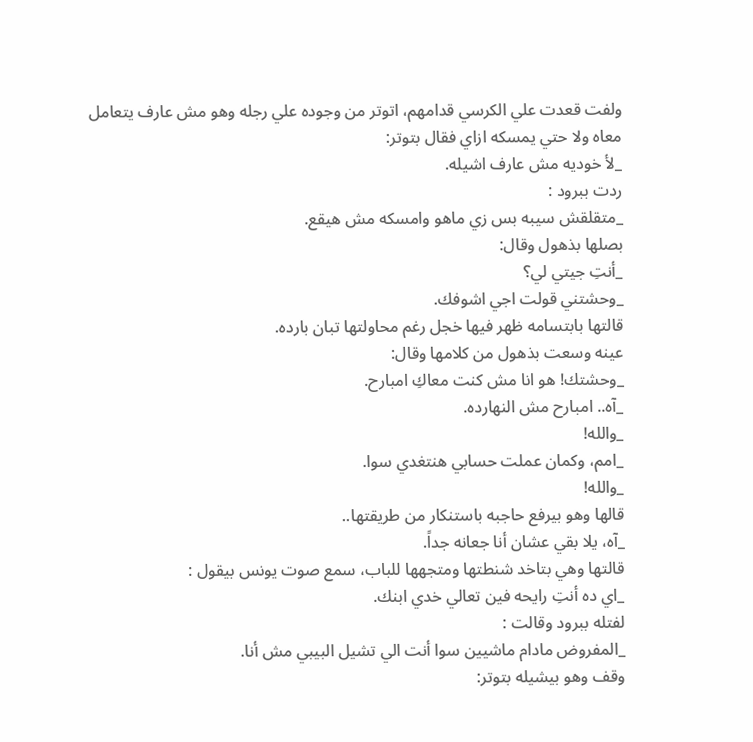ولفت قعدت علي الكرسي قدامهم، اتوتر من وجوده علي رجله وهو مش عارف يتعامل معاه ولا حتي يمسكه ازاي فقال بتوتر:
_لأ خوديه مش عارف اشيله.
ردت ببرود :
_متقلقش سيبه بس زي ماهو وامسكه مش هيقع.
بصلها بذهول وقال:
_أنتِ جيتي لي؟
_وحشتني قولت اجي اشوفك.
قالتها بابتسامه ظهر فيها خجل رغم محاولتها تبان بارده.
عينه وسعت بذهول من كلامها وقال:
_وحشتك! هو انا مش كنت معاكِ امبارح.
_آه.. امبارح مش النهارده.
_والله!
_امم، وكمان عملت حسابي هنتغدي سوا.
_والله!
قالها وهو بيرفع حاجبه باستنكار من طريقتها..
_آه، يلا بقي عشان أنا جعانه جداً.
قالتها وهي بتاخد شنطتها ومتجهها للباب، سمع صوت يونس بيقول :
_اي ده أنتِ رايحه فين تعالي خدي ابنك.
لفتله ببرود وقالت :
_المفروض مادام ماشيين سوا أنت الي تشيل البيبي مش أنا.
وقف وهو بيشيله بتوتر: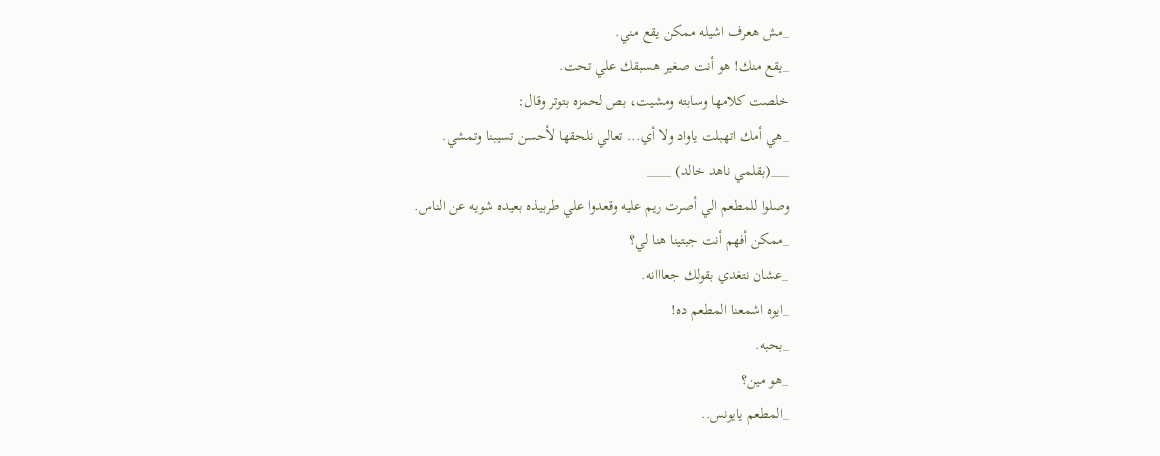_مش هعرف اشيله ممكن يقع مني.
_يقع منك! هو أنت صغير هسبقك علي تحت.
خلصت كلامها وسابته ومشيت، بص لحمزه بتوتر وقال:
_هي أمك اتهبلت ياواد ولا أي... تعالي نلحقها لأحسن تسيبنا وتمشي.
___(بقلمي ناهد خالد) ____
وصلوا للمطعم الي أصرت ريم عليه وقعدوا علي طربيذه بعيده شويه عن الناس.
_ممكن أفهم أنت جبتينا هنا لي؟
_عشان نتغدي بقولك جعااانه.
_ايوه اشمعنا المطعم ده!
_بحبه.
_هو مين؟
_المطعم يايونس..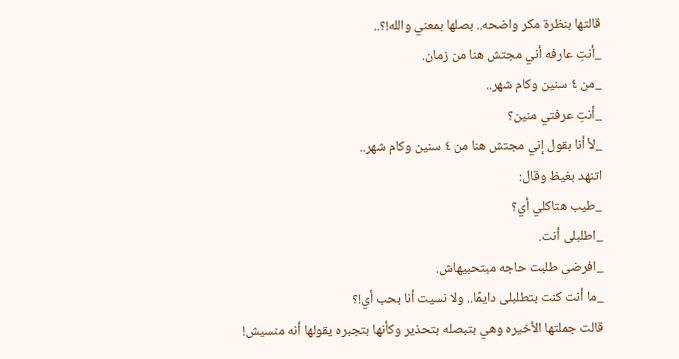قالتها بنظرة مكر واضحه.. بصلها بمعني والله!؟..
_أنتِ عارفه أني مجتش هنا من زمان.
_من ٤ سنين وكام شهر..
_أنتِ عرفتي منين؟
_لأ أنا بقول إني مجتش هنا من ٤ سنين وكام شهر..
اتنهد بغيظ وقال:
_طيب هتاكلي أي؟
_اطلبلى أنت.
_افرضى طلبت حاجه مبتحبيهاش.
_ما أنت كنت بتطلبلى دايمًا.. ولا نسيت أنا بحب أي!؟
قالت جملتها الأخيره وهي بتبصله بتحذير وكأنها بتجبره يقولها أنه منسيش!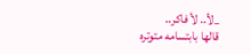_لأ.. لأ فاكر..
قالها بابتسامه متوتره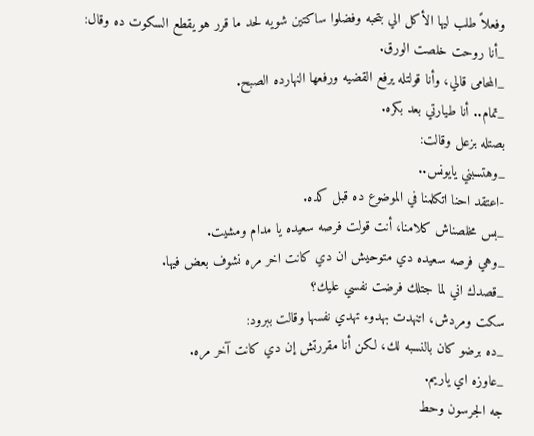وفعلاً طلب ليها الأكل الي بتحبه وفضلوا ساكتين شويه لحد ما قرر هو يقطع السكوت ده وقال:
_أنا روحت خلصت الورق.
_المحامى قالي، وأنا قولتله يرفع القضيه ورفعها النهارده الصبح.
_تمام.. أنا طيارتي بعد بكره.
بصتله بزعل وقالت:
_وهتسبني يايونس..
-اعتقد احنا اتكلمنا في الموضوع ده قبل كده.
_بس مخلصناش كلامنا، أنت قولت فرصه سعيده يا مدام ومشيت.
_وهي فرصه سعيده دي متوحيش ان دي كانت اخر مره نشوف بعض فيها.
_قصدك اني لما جتلك فرضت نفسي عليك؟
سكت ومردش، اتنهدت بهدوء تهدي نفسها وقالت ببرود:
_ده برضو كان بالنسبه لك، لكن أنا مقررتش إن دي كانت آخر مره.
_عاوزه اي ياريم.
جه الجرسون وحط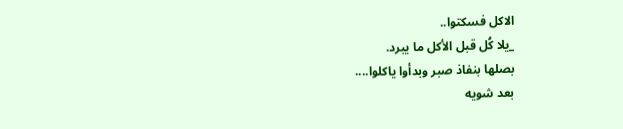الاكل فسكتوا..
_يلا كُل قبل الأكل ما يبرد.
بصلها بنفاذ صبر وبدأوا ياكلوا....
بعد شويه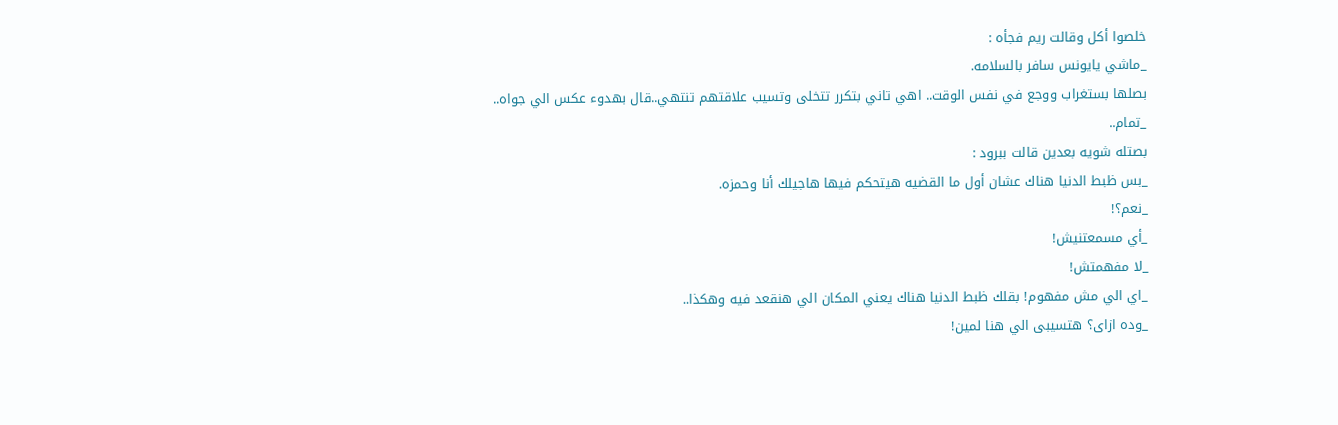خلصوا أكل وقالت ريم فجأه :
_ماشي يايونس سافر بالسلامه.
بصلها بستغراب ووجع في نفس الوقت.. اهي تاني بتكرر تتخلى وتسيب علاقتهم تنتهي..قال بهدوء عكس الي جواه..
_تمام..
بصتله شويه بعدين قالت ببرود :
_بس ظبط الدنيا هناك عشان أول ما القضيه هيتحكم فيها هاجيلك أنا وحمزه.
_نعم؟!
_أي مسمعتنيش!
_لا مفهمتش!
_اي الي مش مفهوم! بقلك ظبط الدنيا هناك يعني المكان الي هنقعد فيه وهكذا..
_وده ازاى؟ هتسيبى الي هنا لمين!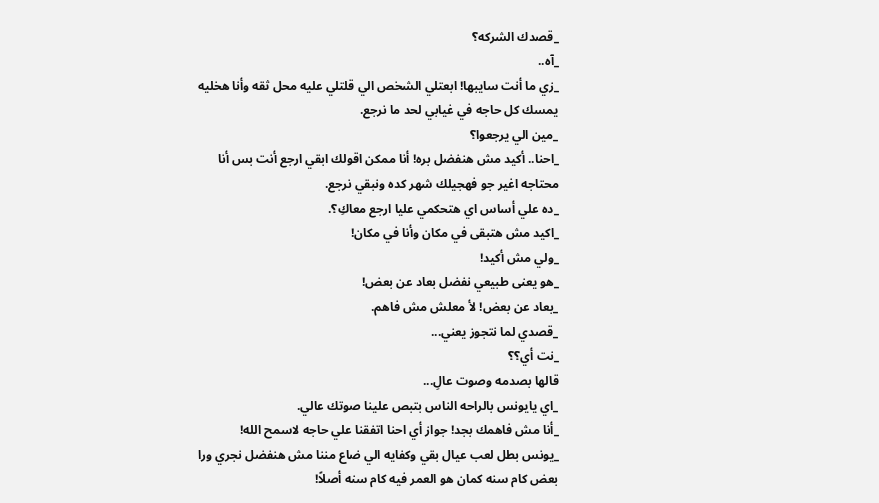_قصدك الشركه؟
_آه..
_زي ما أنت سايبها! ابعتلي الشخص الي قلتلي عليه محل ثقه وأنا هخليه يمسك كل حاجه في غيابي لحد ما نرجع.
_مين الي يرجعوا؟
_احنا.. أكيد مش هنفضل بره! أنا ممكن اقولك ابقي ارجع أنت بس أنا محتاجه اغير جو فهجيلك شهر كده ونبقي نرجع.
_ده علي أساس اي هتحكمي عليا ارجع معاكِ؟.
_اكيد مش هتبقى في مكان وأنا في مكان!
_ولي مش أكيد!
_هو يعنى طبيعي نفضل بعاد عن بعض!
_بعاد عن بعض! لأ معلش مش فاهم.
_قصدي لما نتجوز يعني...
_نت أي؟؟
قالها بصدمه وصوت عالِ...
_اي يايونس بالراحه الناس بتبص علينا صوتك عالي.
_أنا مش فاهمك بجد! جواز أي احنا اتفقنا علي حاجه لاسمح الله!
_يونس بطل لعب عيال بقي وكفايه الي ضاع مننا مش هنفضل نجري ورا بعض كام سنه كمان هو العمر فيه كام سنه أصلاً!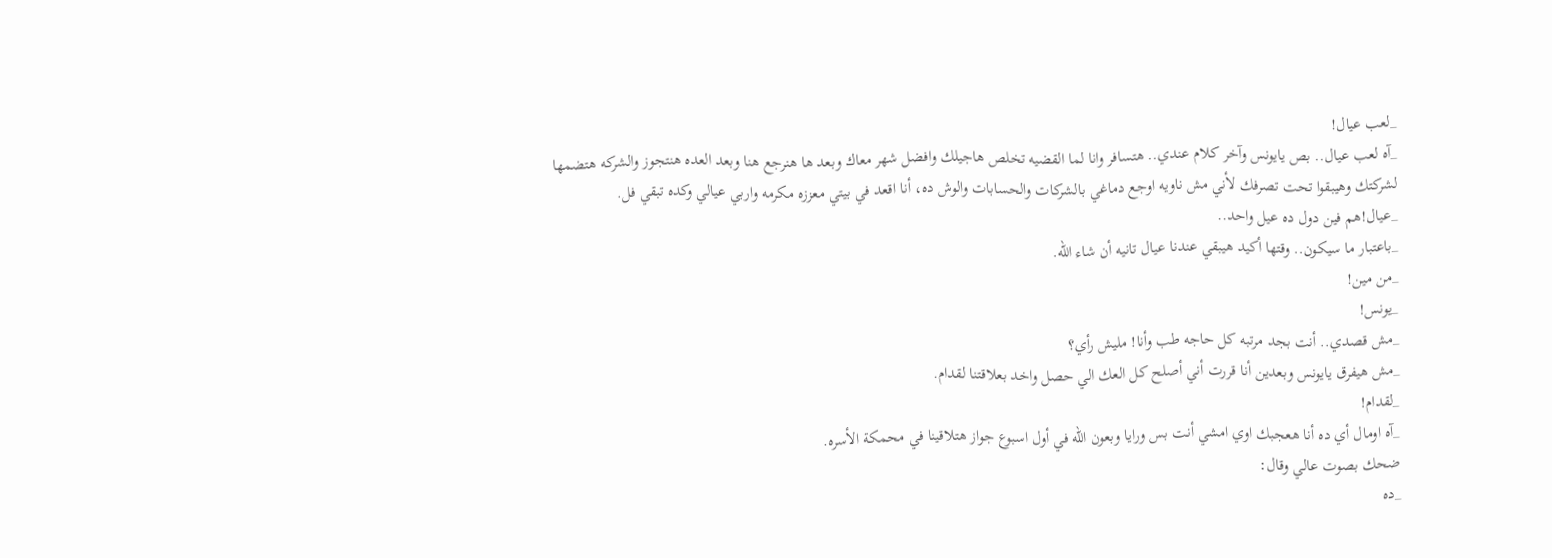_لعب عيال!
_آه لعب عيال.. بص يايونس وآخر كلام عندي.. هتسافر وانا لما القضيه تخلص هاجيلك وافضل شهر معاك وبعد ها هنرجع هنا وبعد العده هنتجوز والشركه هتضمها لشركتك وهيبقوا تحت تصرفك لأني مش ناويه اوجع دماغي بالشركات والحسابات والوش ده، أنا اقعد في بيتي معززه مكرمه واربي عيالي وكده تبقي فل.
_عيال!هم فين دول ده عيل واحد..
_باعتبار ما سيكون.. وقتها أكيد هيبقي عندنا عيال تانيه أن شاء الله.
_من مين!
_يونس!
_مش قصدي.. أنت بجد مرتبه كل حاجه طب وأنا! مليش رأي؟
_مش هيفرق يايونس وبعدين أنا قررت أني أصلح كل العك الي حصل واخد بعلاقتنا لقدام.
_لقدام!
_آه اومال أي ده أنا هعجبك اوي امشي أنت بس ورايا وبعون الله في أول اسبوع جواز هتلاقينا في محمكة الأسره.
ضحك بصوت عالي وقال:
_ده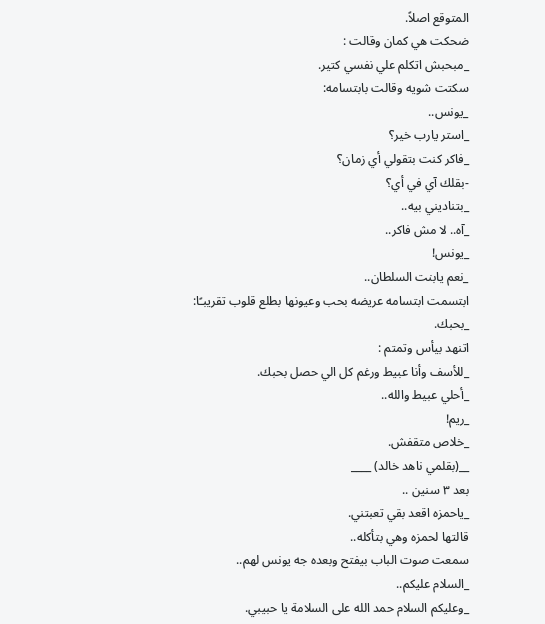المتوقع اصلاً.
ضحكت هي كمان وقالت :
_مبحبش اتكلم علي نفسي كتير.
سكتت شويه وقالت بابتسامه:
_يونس..
_استر يارب خير؟
_فاكر كنت بتقولي أي زمان؟
-بقلك آي في أي؟
_بتناديني بيه..
_آه.. لا مش فاكر..
_يونس!
_نعم يابنت السلطان..
ابتسمت ابتسامه عريضه بحب وعيونها بطلع قلوب تقريبـًا:
_بحبك.
اتنهد بيأس وتمتم :
_للأسف وأنا عبيط ورغم كل الي حصل بحبك.
_أحلي عبيط والله..
_ريم!
_خلاص متقفش.
__(بقلمي ناهد خالد) ____
بعد ٣ سنين ..
_ياحمزه اقعد بقي تعبتني.
قالتها لحمزه وهي بتأكله..
سمعت صوت الباب بيفتح وبعده جه يونس لهم..
_السلام عليكم..
_وعليكم السلام حمد الله على السلامة يا حبيبي.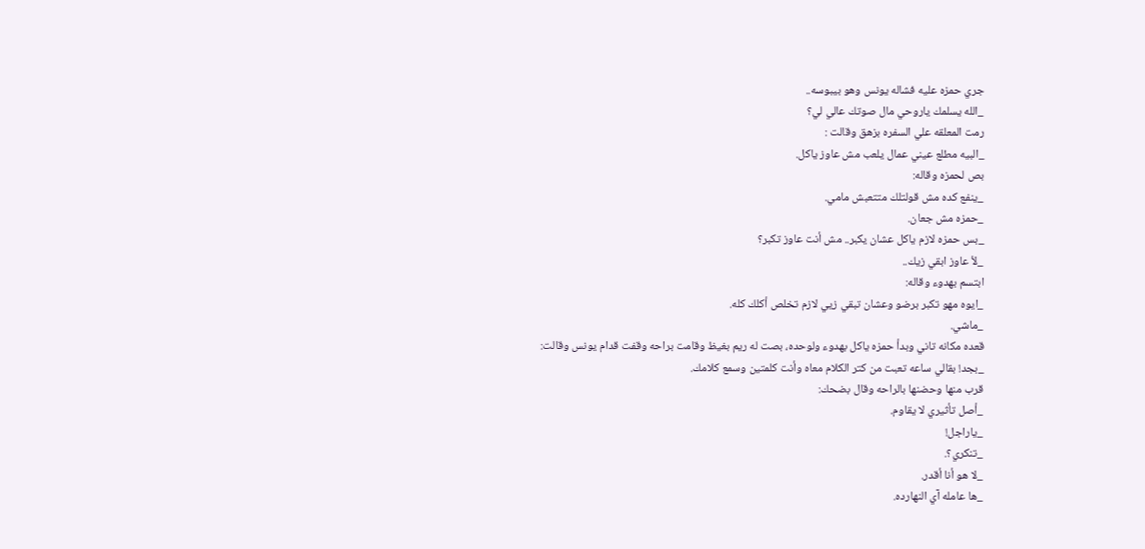جري حمزه عليه فشاله يونس وهو بيبوسه..
_الله يسلمك ياروحي مال صوتك عالي لي؟
رمت المعلقه علي السفره بزهق وقالت :
_البيه مطلع عيني عمال يلعب مش عاوز ياكل.
بص لحمزه وقاله:
_ينفع كده مش قولتلك متتعبش مامي.
_حمزه مش جعان.
_بس حمزه لازم ياكل عشان يكبر.. مش أنت عاوز تكبر؟
_لأ عاوز ابقي زيك..
ابتسم بهدوء وقاله:
_ايوه مهو تكبر برضو وعشان تبقي زيي لازم تخلص أكلك كله.
_ماشي.
قعده مكانه تاني وبدأ حمزه ياكل بهدوء ولوحده، بصت له ريم بغيظ وقامت براحه وقفت قدام يونس وقالت:
_بجد! بقالي ساعه تعبت من كتر الكلام معاه وأنت كلمتين وسمع كلامك.
قرب منها وحضنها بالراحه وقال بضحك:
_أصل تأثيري لا يقاوم.
_ياراجل!
_تنكري؟.
_لا هو أنا أقدر.
_ها عامله آي النهارده.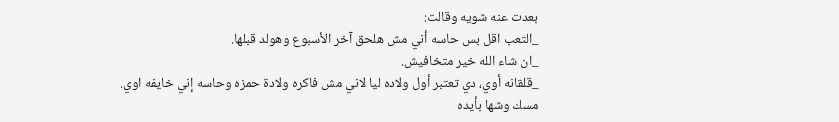بعدت عنه شويه وقالت:
_التعب اقل بس حاسه أني مش هلحق آخر الأسبوع وهولد قبلها.
_ان شاء الله خير متخافيش.
_قلقانه أوي، دي تعتبر أول ولاده ليا لاني مش فاكره ولادة حمزه وحاسه إني خايفه اوي.
مسك وشها بأيده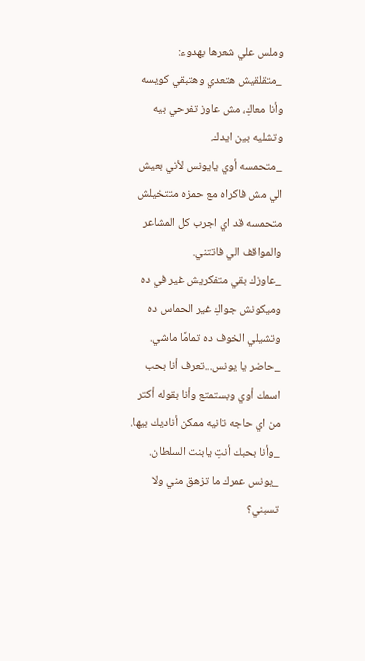وملس علي شعرها بهدوء:
_متقلقيش هتعدي وهتبقي كويسه وأنا معاكِ، مش عاوز تفرحي بيه وتشليه بين ايدك.
_متحمسه أوي يايونس لأني بعيش الي مش فاكراه مع حمزه متتخيلش متحمسه قد اي اجرب كل المشاعر والمواقف الي فاتتني.
_عاوزك بقي متفكريش غير في ده وميكونش جواكِ غير الحماس ده وتشيلي الخوف ده تمامًا ماشي.
_حاضر يا يونس...تعرف أنا بحب اسمك أوي وبستمتع وأنا بقوله أكتر من اي حاجه تانيه ممكن أناديك بيها.
_وأنا بحبك أنتِ يابنت السلطان.
_يونس عمرك ما تزهق مني ولا تسبني؟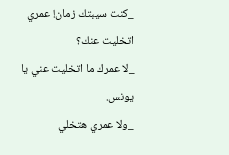_كنت سيبتك زمان! عمري اتخليت عنك؟
_لا عمرك ما اتخليت عني يا يونس.
_ولا عمري هتخلي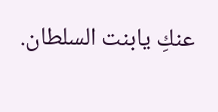عنكِ يابنت السلطان.